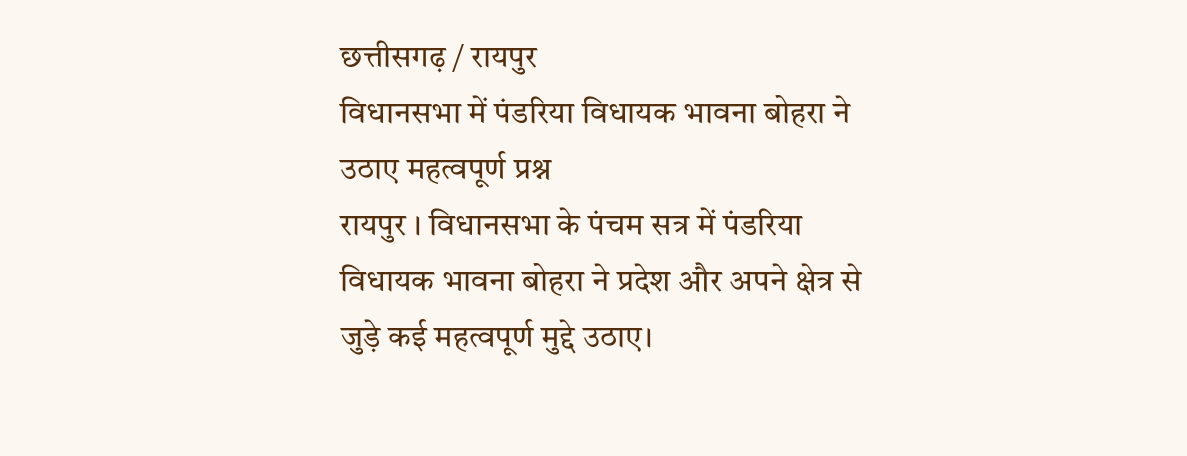छत्तीसगढ़ / रायपुर
विधानसभा में पंडरिया विधायक भावना बोहरा ने उठाए महत्वपूर्ण प्रश्न
रायपुर । विधानसभा के पंचम सत्र में पंडरिया विधायक भावना बोहरा ने प्रदेश और अपने क्षेत्र से जुड़े कई महत्वपूर्ण मुद्दे उठाए।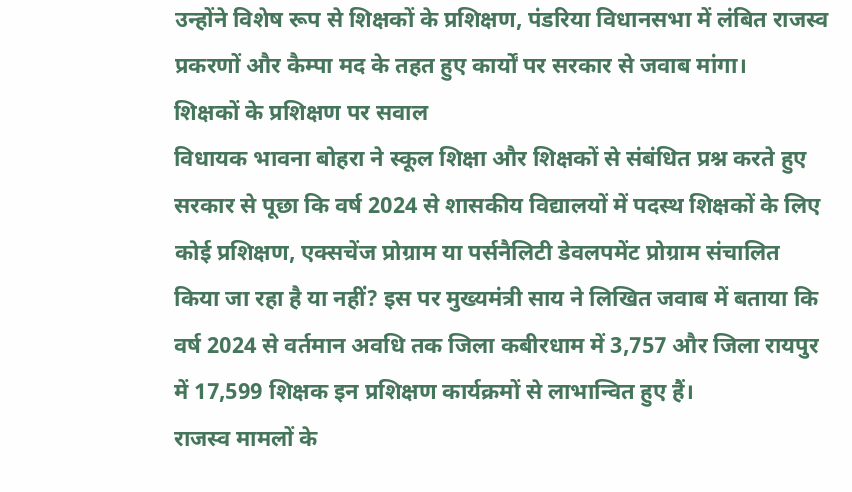उन्होंने विशेष रूप से शिक्षकों के प्रशिक्षण, पंडरिया विधानसभा में लंबित राजस्व प्रकरणों और कैम्पा मद के तहत हुए कार्यों पर सरकार से जवाब मांगा।
शिक्षकों के प्रशिक्षण पर सवाल
विधायक भावना बोहरा ने स्कूल शिक्षा और शिक्षकों से संबंधित प्रश्न करते हुए सरकार से पूछा कि वर्ष 2024 से शासकीय विद्यालयों में पदस्थ शिक्षकों के लिए कोई प्रशिक्षण, एक्सचेंज प्रोग्राम या पर्सनैलिटी डेवलपमेंट प्रोग्राम संचालित किया जा रहा है या नहीं? इस पर मुख्यमंत्री साय ने लिखित जवाब में बताया कि वर्ष 2024 से वर्तमान अवधि तक जिला कबीरधाम में 3,757 और जिला रायपुर में 17,599 शिक्षक इन प्रशिक्षण कार्यक्रमों से लाभान्वित हुए हैं।
राजस्व मामलों के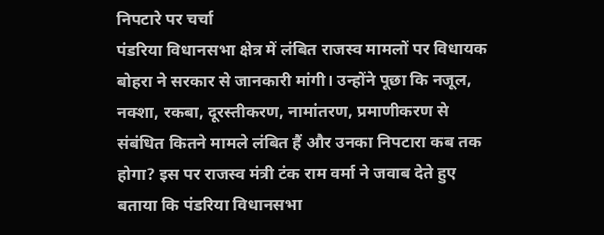निपटारे पर चर्चा
पंडरिया विधानसभा क्षेत्र में लंबित राजस्व मामलों पर विधायक बोहरा ने सरकार से जानकारी मांगी। उन्होंने पूछा कि नजूल, नक्शा, रकबा, दूरस्तीकरण, नामांतरण, प्रमाणीकरण से संबंधित कितने मामले लंबित हैं और उनका निपटारा कब तक होगा? इस पर राजस्व मंत्री टंक राम वर्मा ने जवाब देते हुए बताया कि पंडरिया विधानसभा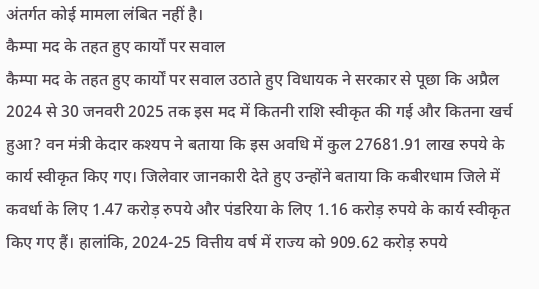अंतर्गत कोई मामला लंबित नहीं है।
कैम्पा मद के तहत हुए कार्यों पर सवाल
कैम्पा मद के तहत हुए कार्यों पर सवाल उठाते हुए विधायक ने सरकार से पूछा कि अप्रैल 2024 से 30 जनवरी 2025 तक इस मद में कितनी राशि स्वीकृत की गई और कितना खर्च हुआ? वन मंत्री केदार कश्यप ने बताया कि इस अवधि में कुल 27681.91 लाख रुपये के कार्य स्वीकृत किए गए। जिलेवार जानकारी देते हुए उन्होंने बताया कि कबीरधाम जिले में कवर्धा के लिए 1.47 करोड़ रुपये और पंडरिया के लिए 1.16 करोड़ रुपये के कार्य स्वीकृत किए गए हैं। हालांकि, 2024-25 वित्तीय वर्ष में राज्य को 909.62 करोड़ रुपये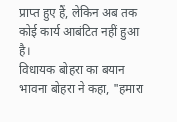प्राप्त हुए हैं, लेकिन अब तक कोई कार्य आबंटित नहीं हुआ है।
विधायक बोहरा का बयान
भावना बोहरा ने कहा, "हमारा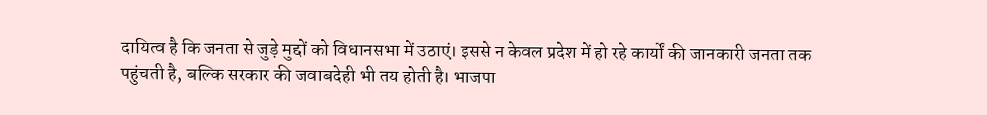दायित्व है कि जनता से जुड़े मुद्दों को विधानसभा में उठाएं। इससे न केवल प्रदेश में हो रहे कार्यों की जानकारी जनता तक पहुंचती है, बल्कि सरकार की जवाबदेही भी तय होती है। भाजपा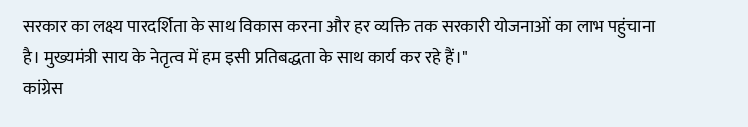सरकार का लक्ष्य पारदर्शिता के साथ विकास करना और हर व्यक्ति तक सरकारी योजनाओं का लाभ पहुंचाना है। मुख्यमंत्री साय के नेतृत्व में हम इसी प्रतिबद्धता के साथ कार्य कर रहे हैं।"
कांग्रेस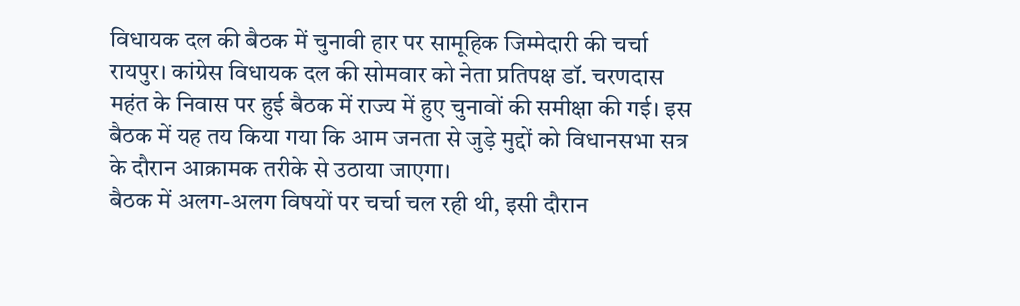विधायक दल की बैठक में चुनावी हार पर सामूहिक जिम्मेदारी की चर्चा
रायपुर। कांग्रेस विधायक दल की सोमवार को नेता प्रतिपक्ष डॉ. चरणदास महंत के निवास पर हुई बैठक में राज्य में हुए चुनावों की समीक्षा की गई। इस बैठक में यह तय किया गया कि आम जनता से जुड़े मुद्दों को विधानसभा सत्र के दौरान आक्रामक तरीके से उठाया जाएगा।
बैठक में अलग-अलग विषयों पर चर्चा चल रही थी, इसी दौरान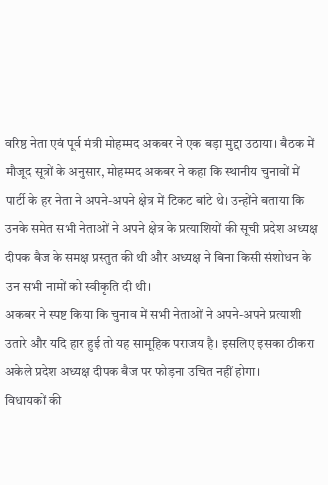वरिष्ठ नेता एवं पूर्व मंत्री मोहम्मद अकबर ने एक बड़ा मुद्दा उठाया। बैठक में मौजूद सूत्रों के अनुसार, मोहम्मद अकबर ने कहा कि स्थानीय चुनावों में पार्टी के हर नेता ने अपने-अपने क्षेत्र में टिकट बांटे थे। उन्होंने बताया कि उनके समेत सभी नेताओं ने अपने क्षेत्र के प्रत्याशियों की सूची प्रदेश अध्यक्ष दीपक बैज के समक्ष प्रस्तुत की थी और अध्यक्ष ने बिना किसी संशोधन के उन सभी नामों को स्वीकृति दी थी।
अकबर ने स्पष्ट किया कि चुनाव में सभी नेताओं ने अपने-अपने प्रत्याशी उतारे और यदि हार हुई तो यह सामूहिक पराजय है। इसलिए इसका ठीकरा अकेले प्रदेश अध्यक्ष दीपक बैज पर फोड़ना उचित नहीं होगा।
विधायकों की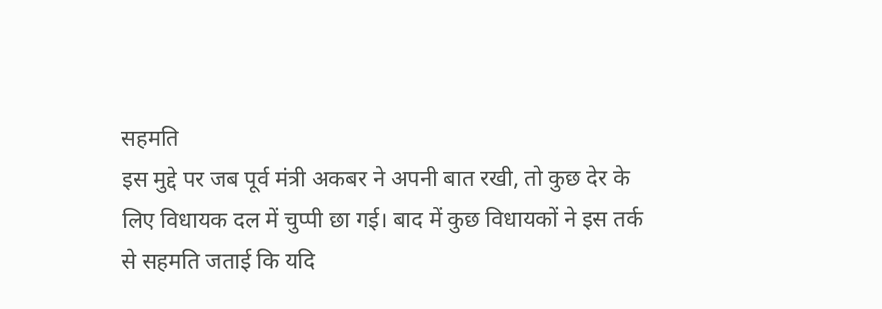सहमति
इस मुद्दे पर जब पूर्व मंत्री अकबर ने अपनी बात रखी, तो कुछ देर के लिए विधायक दल में चुप्पी छा गई। बाद में कुछ विधायकों ने इस तर्क से सहमति जताई कि यदि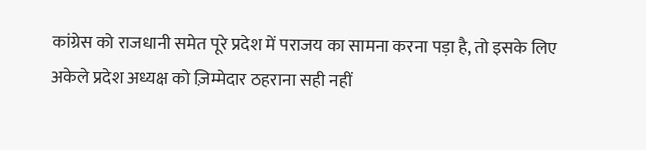कांग्रेस को राजधानी समेत पूरे प्रदेश में पराजय का सामना करना पड़ा है, तो इसके लिए अकेले प्रदेश अध्यक्ष को ज़िम्मेदार ठहराना सही नहीं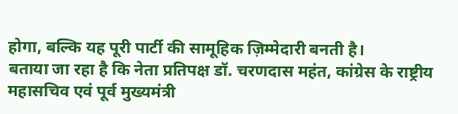होगा, बल्कि यह पूरी पार्टी की सामूहिक ज़िम्मेदारी बनती है।
बताया जा रहा है कि नेता प्रतिपक्ष डॉ. चरणदास महंत, कांग्रेस के राष्ट्रीय महासचिव एवं पूर्व मुख्यमंत्री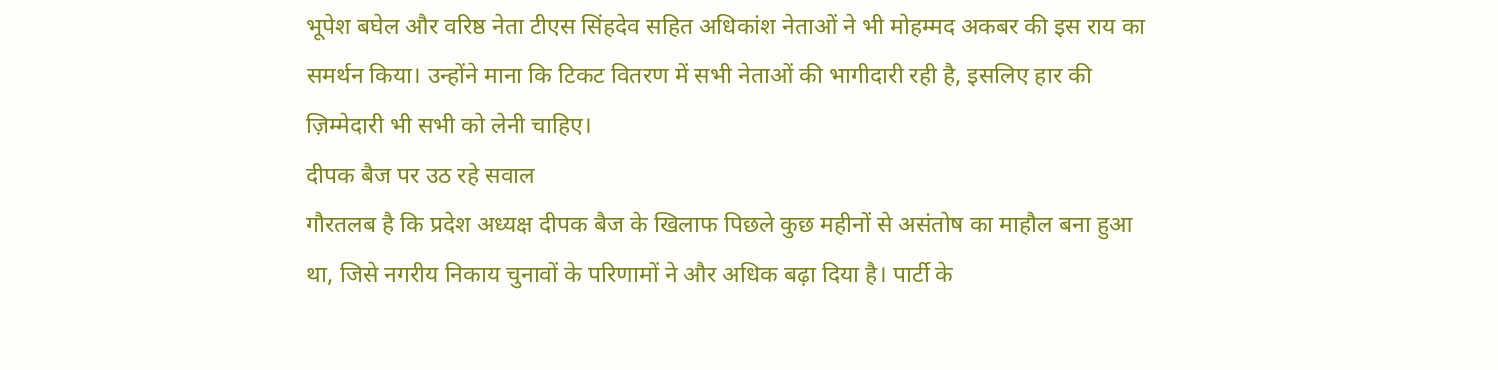भूपेश बघेल और वरिष्ठ नेता टीएस सिंहदेव सहित अधिकांश नेताओं ने भी मोहम्मद अकबर की इस राय का समर्थन किया। उन्होंने माना कि टिकट वितरण में सभी नेताओं की भागीदारी रही है, इसलिए हार की ज़िम्मेदारी भी सभी को लेनी चाहिए।
दीपक बैज पर उठ रहे सवाल
गौरतलब है कि प्रदेश अध्यक्ष दीपक बैज के खिलाफ पिछले कुछ महीनों से असंतोष का माहौल बना हुआ था, जिसे नगरीय निकाय चुनावों के परिणामों ने और अधिक बढ़ा दिया है। पार्टी के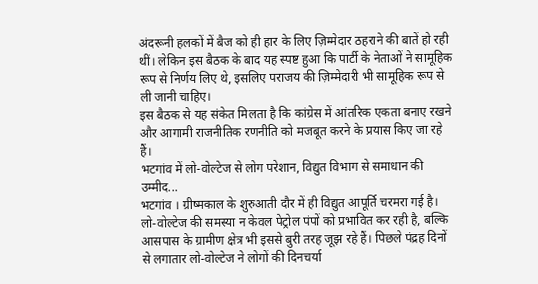अंदरूनी हलकों में बैज को ही हार के लिए ज़िम्मेदार ठहराने की बातें हो रही थीं। लेकिन इस बैठक के बाद यह स्पष्ट हुआ कि पार्टी के नेताओं ने सामूहिक रूप से निर्णय लिए थे, इसलिए पराजय की ज़िम्मेदारी भी सामूहिक रूप से ली जानी चाहिए।
इस बैठक से यह संकेत मिलता है कि कांग्रेस में आंतरिक एकता बनाए रखने और आगामी राजनीतिक रणनीति को मजबूत करने के प्रयास किए जा रहे हैं।
भटगांव में लो-वोल्टेज से लोग परेशान, विद्युत विभाग से समाधान की उम्मीद...
भटगांव । ग्रीष्मकाल के शुरुआती दौर में ही विद्युत आपूर्ति चरमरा गई है। लो-वोल्टेज की समस्या न केवल पेट्रोल पंपों को प्रभावित कर रही है, बल्कि आसपास के ग्रामीण क्षेत्र भी इससे बुरी तरह जूझ रहे हैं। पिछले पंद्रह दिनों से लगातार लो-वोल्टेज ने लोगों की दिनचर्या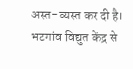अस्त-व्यस्त कर दी है।
भटगांव विद्युत केंद्र से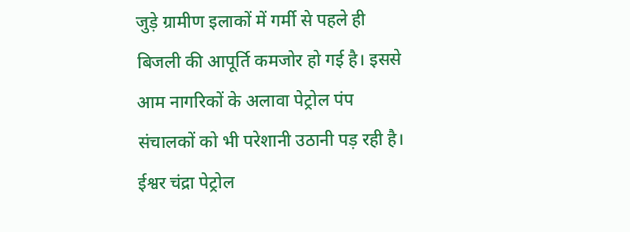जुड़े ग्रामीण इलाकों में गर्मी से पहले ही बिजली की आपूर्ति कमजोर हो गई है। इससे आम नागरिकों के अलावा पेट्रोल पंप संचालकों को भी परेशानी उठानी पड़ रही है। ईश्वर चंद्रा पेट्रोल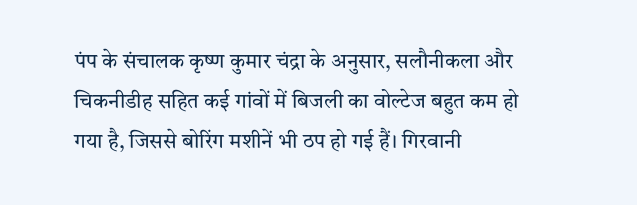पंप के संचालक कृष्ण कुमार चंद्रा के अनुसार, सलौनीकला और चिकनीडीह सहित कई गांवों में बिजली का वोल्टेज बहुत कम हो गया है, जिससे बोरिंग मशीनें भी ठप हो गई हैं। गिरवानी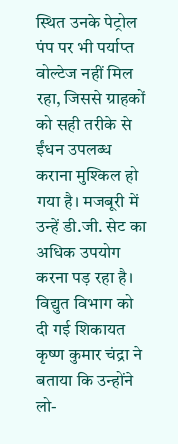स्थित उनके पेट्रोल पंप पर भी पर्याप्त वोल्टेज नहीं मिल रहा, जिससे ग्राहकों को सही तरीके से ईंधन उपलब्ध कराना मुश्किल हो गया है। मजबूरी में उन्हें डी.जी. सेट का अधिक उपयोग करना पड़ रहा है।
विद्युत विभाग को दी गई शिकायत
कृष्ण कुमार चंद्रा ने बताया कि उन्होंने लो-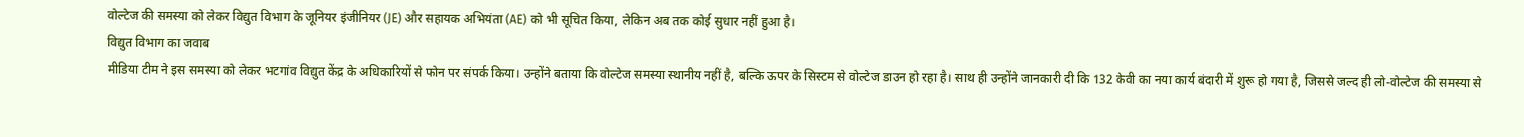वोल्टेज की समस्या को लेकर विद्युत विभाग के जूनियर इंजीनियर (JE) और सहायक अभियंता (AE) को भी सूचित किया, लेकिन अब तक कोई सुधार नहीं हुआ है।
विद्युत विभाग का जवाब
मीडिया टीम ने इस समस्या को लेकर भटगांव विद्युत केंद्र के अधिकारियों से फोन पर संपर्क किया। उन्होंने बताया कि वोल्टेज समस्या स्थानीय नहीं है, बल्कि ऊपर के सिस्टम से वोल्टेज डाउन हो रहा है। साथ ही उन्होंने जानकारी दी कि 132 केवी का नया कार्य बंदारी में शुरू हो गया है, जिससे जल्द ही लो-वोल्टेज की समस्या से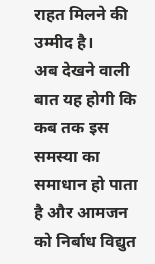राहत मिलने की उम्मीद है।
अब देखने वाली बात यह होगी कि कब तक इस समस्या का समाधान हो पाता है और आमजन को निर्बाध विद्युत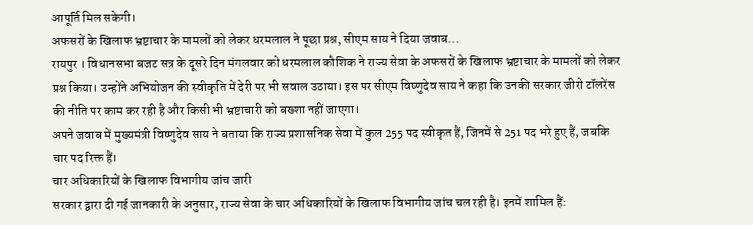आपूर्ति मिल सकेगी।
अफसरों के खिलाफ भ्रष्टाचार के मामलों को लेकर धरमलाल ने पूछा प्रश्न, सीएम साय ने दिया जवाब...
रायपुर । विधानसभा बजट सत्र के दूसरे दिन मंगलवार को धरमलाल कौशिक ने राज्य सेवा के अफसरों के खिलाफ भ्रष्टाचार के मामलों को लेकर प्रश्न किया। उन्होंने अभियोजन की स्वीकृति में देरी पर भी सवाल उठाया। इस पर सीएम विष्णुदेव साय ने कहा कि उनकी सरकार जीरो टॉलरेंस की नीति पर काम कर रही है और किसी भी भ्रष्टाचारी को बख्शा नहीं जाएगा।
अपने जवाब में मुख्यमंत्री विष्णुदेव साय ने बताया कि राज्य प्रशासनिक सेवा में कुल 255 पद स्वीकृत हैं, जिनमें से 251 पद भरे हुए हैं, जबकि चार पद रिक्त हैं।
चार अधिकारियों के खिलाफ विभागीय जांच जारी
सरकार द्वारा दी गई जानकारी के अनुसार, राज्य सेवा के चार अधिकारियों के खिलाफ विभागीय जांच चल रही है। इनमें शामिल हैं: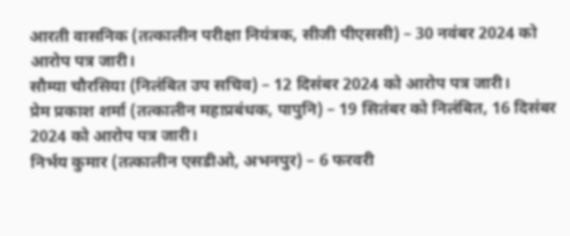आरती वासनिक (तत्कालीन परीक्षा नियंत्रक, सीजी पीएससी) – 30 नवंबर 2024 को आरोप पत्र जारी।
सौम्या चौरसिया (निलंबित उप सचिव) – 12 दिसंबर 2024 को आरोप पत्र जारी।
प्रेम प्रकाश शर्मा (तत्कालीन महाप्रबंधक, पापुनि) – 19 सितंबर को निलंबित, 16 दिसंबर 2024 को आरोप पत्र जारी।
निर्भय कुमार (तत्कालीन एसडीओ, अभनपुर) – 6 फरवरी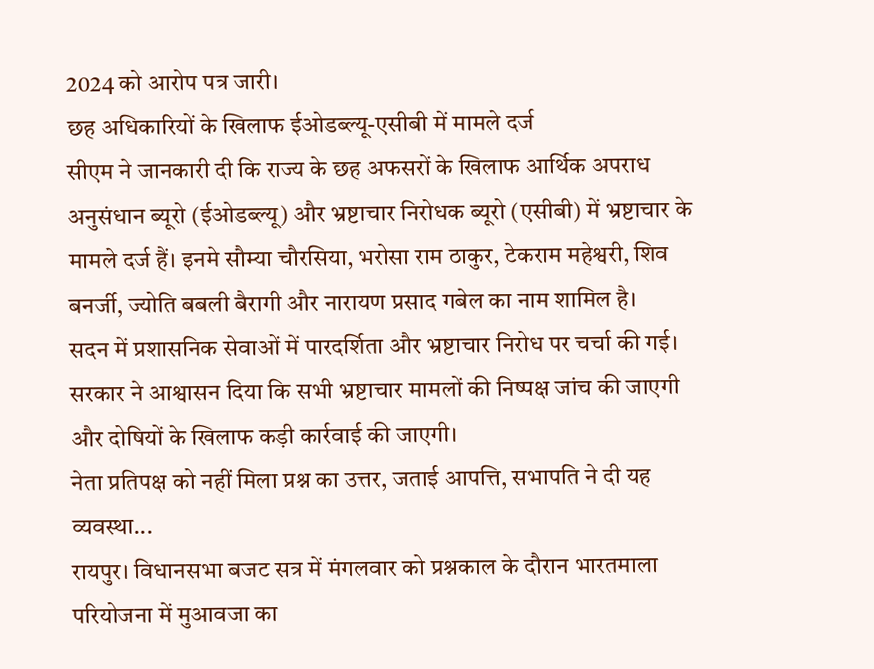2024 को आरोप पत्र जारी।
छह अधिकारियों के खिलाफ ईओडब्ल्यू-एसीबी में मामले दर्ज
सीएम ने जानकारी दी कि राज्य के छह अफसरों के खिलाफ आर्थिक अपराध अनुसंधान ब्यूरो (ईओडब्ल्यू) और भ्रष्टाचार निरोधक ब्यूरो (एसीबी) में भ्रष्टाचार के मामले दर्ज हैं। इनमे सौम्या चौरसिया, भरोसा राम ठाकुर, टेकराम महेश्वरी, शिव बनर्जी, ज्योति बबली बैरागी और नारायण प्रसाद गबेल का नाम शामिल है।
सदन में प्रशासनिक सेवाओं में पारदर्शिता और भ्रष्टाचार निरोध पर चर्चा की गई। सरकार ने आश्वासन दिया कि सभी भ्रष्टाचार मामलों की निष्पक्ष जांच की जाएगी और दोषियों के खिलाफ कड़ी कार्रवाई की जाएगी।
नेता प्रतिपक्ष को नहीं मिला प्रश्न का उत्तर, जताई आपत्ति, सभापति ने दी यह व्यवस्था...
रायपुर। विधानसभा बजट सत्र में मंगलवार को प्रश्नकाल के दौरान भारतमाला परियोजना में मुआवजा का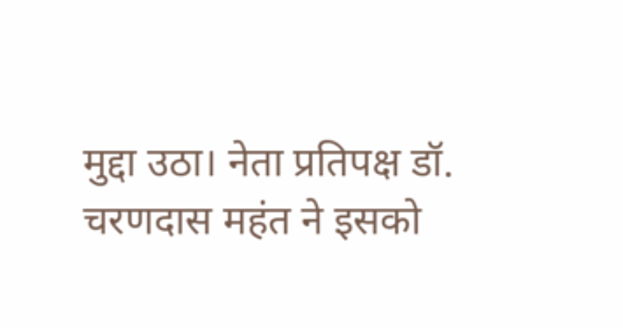मुद्दा उठा। नेता प्रतिपक्ष डॉ. चरणदास महंत ने इसको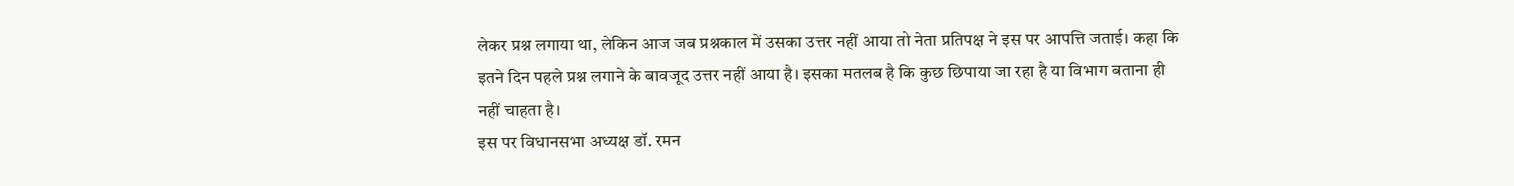लेकर प्रश्न लगाया था, लेकिन आज जब प्रश्नकाल में उसका उत्तर नहीं आया तो नेता प्रतिपक्ष ने इस पर आपत्ति जताई। कहा कि इतने दिन पहले प्रश्न लगाने के बावजूद उत्तर नहीं आया है। इसका मतलब है कि कुछ छिपाया जा रहा है या विभाग बताना ही नहीं चाहता है।
इस पर विधानसभा अध्यक्ष डॉ. रमन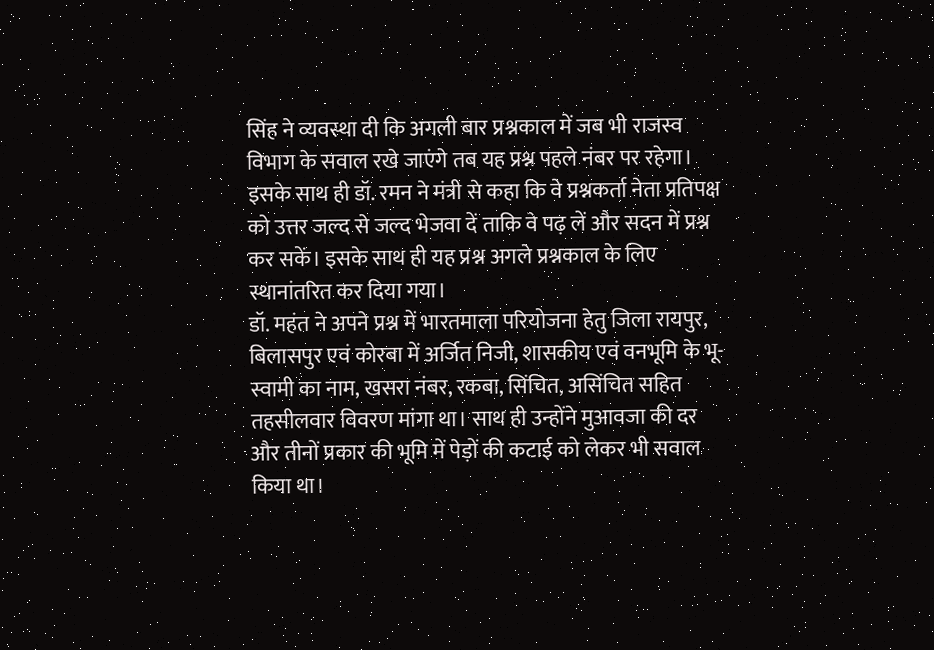सिंह ने व्यवस्था दी कि अगली बार प्रश्नकाल में जब भी राजस्व विभाग के सवाल रखे जाएंगे तब यह प्रश्न पहले नंबर पर रहेगा। इसके साथ ही डॉ. रमन ने मंत्री से कहा कि वे प्रश्नकर्ता नेता प्रतिपक्ष को उत्तर जल्द से जल्द भेजवा दें ताकि वे पढ़ लें और सदन में प्रश्न कर सकें। इसके साथ ही यह प्रश्न अगले प्रश्नकाल के लिए स्थानांतरित कर दिया गया।
डॉ. महंत ने अपने प्रश्न में भारतमाला परियोजना हेतु जिला रायपुर, बिलासपुर एवं कोरबा में अर्जित निजी, शासकीय एवं वनभूमि के भू-स्वामी का नाम, खसरा नंबर, रकबा, सिंचित, असिंचित सहित तहसीलवार विवरण मांगा था। साथ ही उन्होंने मुआवजा की दर और तीनों प्रकार की भूमि में पेड़ों की कटाई को लेकर भी सवाल किया था।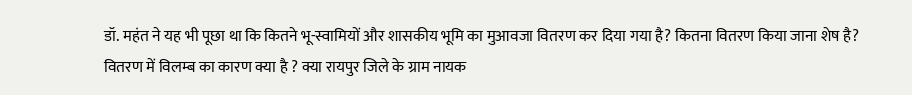डॉ. महंत ने यह भी पूछा था कि कितने भू-स्वामियों और शासकीय भूमि का मुआवजा वितरण कर दिया गया है? कितना वितरण किया जाना शेष है? वितरण में विलम्ब का कारण क्या है ? क्या रायपुर जिले के ग्राम नायक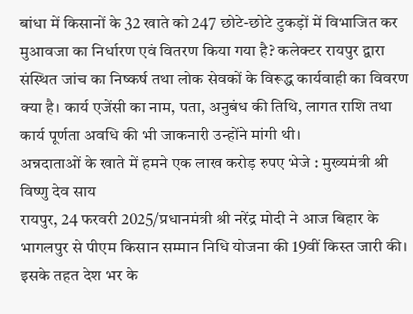बांधा में किसानों के 32 खाते को 247 छोटे-छोटे टुकड़ों में विभाजित कर मुआवजा का निर्धारण एवं वितरण किया गया है? कलेक्टर रायपुर द्वारा संस्थित जांच का निष्कर्ष तथा लोक सेवकों के विरूद्ध कार्यवाही का विवरण क्या है। कार्य एजेंसी का नाम, पता, अनुबंध की तिथि, लागत राशि तथा कार्य पूर्णता अवधि की भी जाकनारी उन्होंने मांगी थी।
अन्नदाताओं के खाते में हमने एक लाख करोड़ रुपए भेजे : मुख्यमंत्री श्री विष्णु देव साय
रायपुर, 24 फरवरी 2025/प्रधानमंत्री श्री नरेंद्र मोदी ने आज बिहार के भागलपुर से पीएम किसान सम्मान निधि योजना की 19वीं किस्त जारी की। इसके तहत देश भर के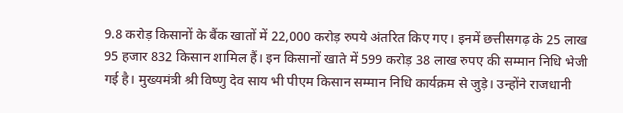9.8 करोड़ किसानों के बैंक खातों में 22,000 करोड़ रुपये अंतरित किए गए। इनमें छत्तीसगढ़ के 25 लाख 95 हजार 832 किसान शामिल हैं। इन किसानों खाते में 599 करोड़ 38 लाख रुपए की सम्मान निधि भेजी गई है। मुख्यमंत्री श्री विष्णु देव साय भी पीएम किसान सम्मान निधि कार्यक्रम से जुड़े। उन्होंने राजधानी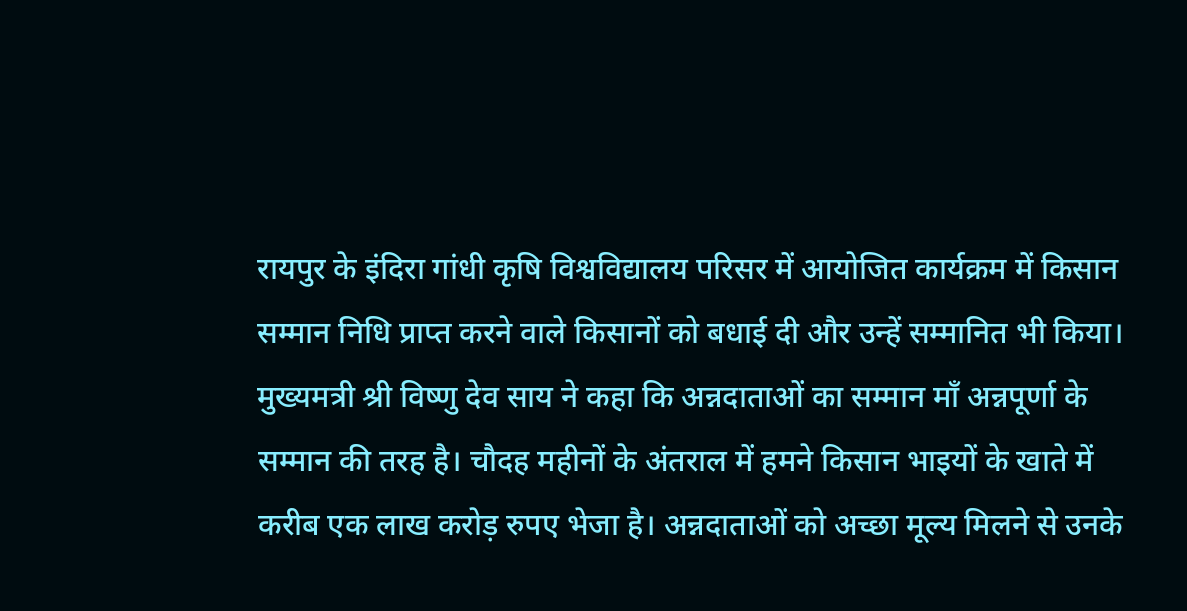रायपुर के इंदिरा गांधी कृषि विश्वविद्यालय परिसर में आयोजित कार्यक्रम में किसान सम्मान निधि प्राप्त करने वाले किसानों को बधाई दी और उन्हें सम्मानित भी किया।
मुख्यमत्री श्री विष्णु देव साय ने कहा कि अन्नदाताओं का सम्मान माँ अन्नपूर्णा के सम्मान की तरह है। चौदह महीनों के अंतराल में हमने किसान भाइयों के खाते में करीब एक लाख करोड़ रुपए भेजा है। अन्नदाताओं को अच्छा मूल्य मिलने से उनके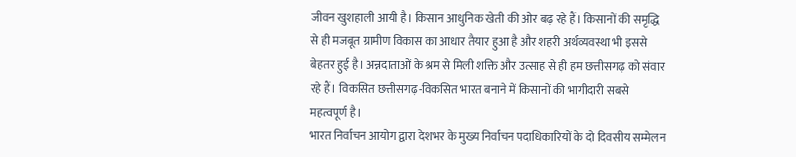जीवन खुशहाली आयी है। किसान आधुनिक खेती की ओर बढ़ रहे हैं। किसानों की समृद्धि से ही मजबूत ग्रामीण विकास का आधार तैयार हुआ है और शहरी अर्थव्यवस्था भी इससे बेहतर हुई है। अन्नदाताओं के श्रम से मिली शक्ति और उत्साह से ही हम छत्तीसगढ़ को संवार रहे हैं। विकसित छत्तीसगढ़-विकसित भारत बनाने में किसानों की भागीदारी सबसे महत्वपूर्ण है।
भारत निर्वाचन आयोग द्वारा देशभर के मुख्य निर्वाचन पदाधिकारियों के दो दिवसीय सम्मेलन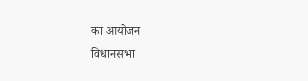का आयोजन
विधानसभा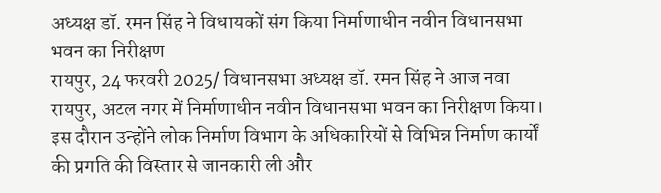अध्यक्ष डॉ. रमन सिंह ने विधायकों संग किया निर्माणाधीन नवीन विधानसभा भवन का निरीक्षण
रायपुर, 24 फरवरी 2025/ विधानसभा अध्यक्ष डॉ. रमन सिंह ने आज नवा रायपुर, अटल नगर में निर्माणाधीन नवीन विधानसभा भवन का निरीक्षण किया। इस दौरान उन्होंने लोक निर्माण विभाग के अधिकारियों से विभिन्न निर्माण कार्यों की प्रगति की विस्तार से जानकारी ली और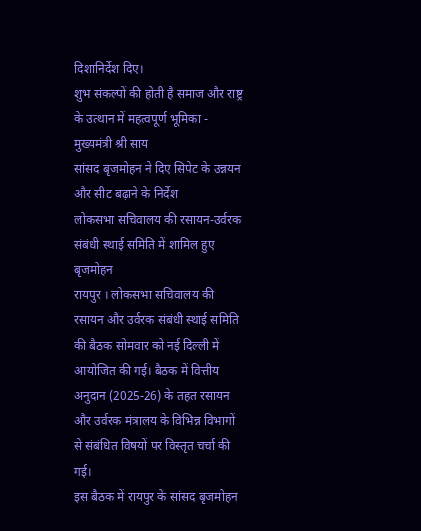दिशानिर्देश दिए।
शुभ संकल्पों की होती है समाज और राष्ट्र के उत्थान में महत्वपूर्ण भूमिका - मुख्यमंत्री श्री साय
सांसद बृजमोहन ने दिए सिपेट के उन्नयन और सीट बढ़ाने के निर्देश
लोकसभा सचिवालय की रसायन-उर्वरक संबंधी स्थाई समिति में शामिल हुए बृजमोहन
रायपुर । लोकसभा सचिवालय की रसायन और उर्वरक संबंधी स्थाई समिति की बैठक सोमवार को नई दिल्ली में आयोजित की गई। बैठक में वित्तीय अनुदान (2025-26) के तहत रसायन और उर्वरक मंत्रालय के विभिन्न विभागों से संबंधित विषयों पर विस्तृत चर्चा की गई।
इस बैठक में रायपुर के सांसद बृजमोहन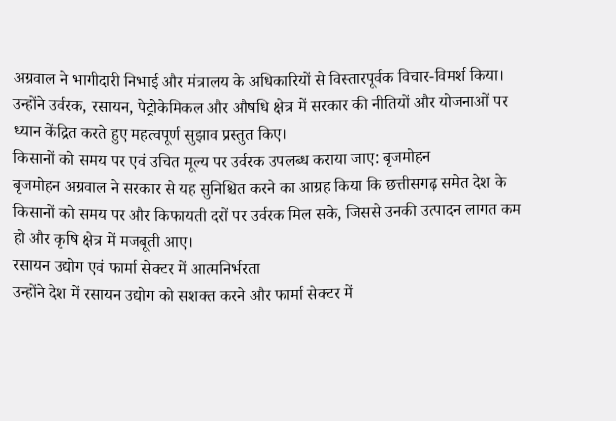अग्रवाल ने भागीदारी निभाई और मंत्रालय के अधिकारियों से विस्तारपूर्वक विचार-विमर्श किया। उन्होंने उर्वरक, रसायन, पेट्रोकेमिकल और औषधि क्षेत्र में सरकार की नीतियों और योजनाओं पर ध्यान केंद्रित करते हुए महत्वपूर्ण सुझाव प्रस्तुत किए।
किसानों को समय पर एवं उचित मूल्य पर उर्वरक उपलब्ध कराया जाए: बृजमोहन
बृजमोहन अग्रवाल ने सरकार से यह सुनिश्चित करने का आग्रह किया कि छत्तीसगढ़ समेत देश के किसानों को समय पर और किफायती दरों पर उर्वरक मिल सके, जिससे उनकी उत्पादन लागत कम हो और कृषि क्षेत्र में मजबूती आए।
रसायन उद्योग एवं फार्मा सेक्टर में आत्मनिर्भरता
उन्होंने देश में रसायन उद्योग को सशक्त करने और फार्मा सेक्टर में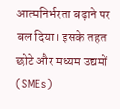आत्मनिर्भरता बढ़ाने पर बल दिया। इसके तहत छोटे और मध्यम उद्यमों (SMEs)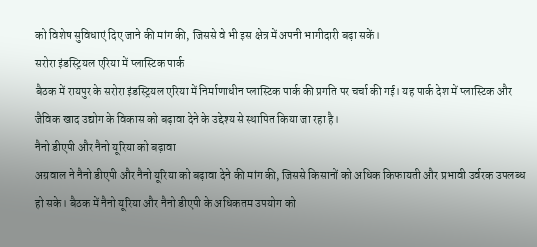को विशेष सुविधाएं दिए जाने की मांग की, जिससे वे भी इस क्षेत्र में अपनी भागीदारी बढ़ा सकें।
सरोरा इंडस्ट्रियल एरिया में प्लास्टिक पार्क
बैठक में रायपुर के सरोरा इंडस्ट्रियल एरिया में निर्माणाधीन प्लास्टिक पार्क की प्रगति पर चर्चा की गई। यह पार्क देश में प्लास्टिक और जैविक खाद उद्योग के विकास को बढ़ावा देने के उद्देश्य से स्थापित किया जा रहा है।
नैनो डीएपी और नैनो यूरिया को बढ़ावा
अग्रवाल ने नैनो डीएपी और नैनो यूरिया को बढ़ावा देने की मांग की, जिससे किसानों को अधिक किफायती और प्रभावी उर्वरक उपलब्ध हो सके। बैठक में नैनो यूरिया और नैनो डीएपी के अधिकतम उपयोग को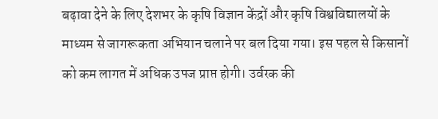बढ़ावा देने के लिए देशभर के कृषि विज्ञान केंद्रों और कृषि विश्वविद्यालयों के माध्यम से जागरूकता अभियान चलाने पर बल दिया गया। इस पहल से किसानों को कम लागत में अधिक उपज प्राप्त होगी। उर्वरक की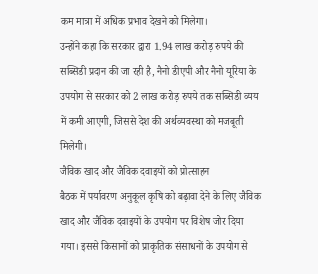कम मात्रा में अधिक प्रभाव देखने को मिलेगा।
उन्होंने कहा कि सरकार द्वारा 1.94 लाख करोड़ रुपये की सब्सिडी प्रदान की जा रही है, नैनो डीएपी और नैनो यूरिया के उपयोग से सरकार को 2 लाख करोड़ रुपये तक सब्सिडी व्यय में कमी आएगी, जिससे देश की अर्थव्यवस्था को मजबूती मिलेगी।
जैविक खाद और जैविक दवाइयों को प्रोत्साहन
बैठक में पर्यावरण अनुकूल कृषि को बढ़ावा देने के लिए जैविक खाद और जैविक दवाइयों के उपयोग पर विशेष जोर दिया गया। इससे किसानों को प्राकृतिक संसाधनों के उपयोग से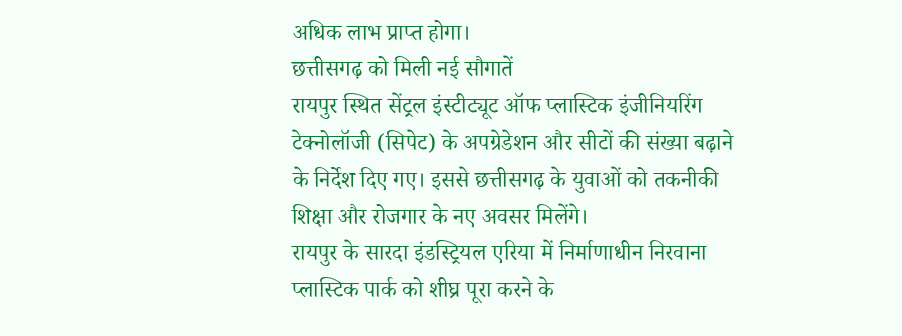अधिक लाभ प्राप्त होगा।
छत्तीसगढ़ को मिली नई सौगातें
रायपुर स्थित सेंट्रल इंस्टीट्यूट ऑफ प्लास्टिक इंजीनियरिंग टेक्नोलॉजी (सिपेट) के अपग्रेडेशन और सीटों की संख्या बढ़ाने के निर्देश दिए गए। इससे छत्तीसगढ़ के युवाओं को तकनीकी शिक्षा और रोजगार के नए अवसर मिलेंगे।
रायपुर के सारदा इंडस्ट्रियल एरिया में निर्माणाधीन निरवाना प्लास्टिक पार्क को शीघ्र पूरा करने के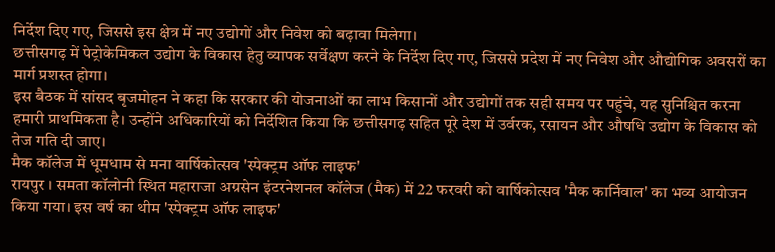निर्देश दिए गए, जिससे इस क्षेत्र में नए उद्योगों और निवेश को बढ़ावा मिलेगा।
छत्तीसगढ़ में पेट्रोकेमिकल उद्योग के विकास हेतु व्यापक सर्वेक्षण करने के निर्देश दिए गए, जिससे प्रदेश में नए निवेश और औद्योगिक अवसरों का मार्ग प्रशस्त होगा।
इस बैठक में सांसद बृजमोहन ने कहा कि सरकार की योजनाओं का लाभ किसानों और उद्योगों तक सही समय पर पहुंचे, यह सुनिश्चित करना हमारी प्राथमिकता है। उन्होंने अधिकारियों को निर्देशित किया कि छत्तीसगढ़ सहित पूरे देश में उर्वरक, रसायन और औषधि उद्योग के विकास को तेज गति दी जाए।
मैक कॉलेज में धूमधाम से मना वार्षिकोत्सव 'स्पेक्ट्रम ऑफ लाइफ'
रायपुर । समता कॉलोनी स्थित महाराजा अग्रसेन इंटरनेशनल कॉलेज (मैक) में 22 फरवरी को वार्षिकोत्सव 'मैक कार्निवाल' का भव्य आयोजन किया गया। इस वर्ष का थीम 'स्पेक्ट्रम ऑफ लाइफ'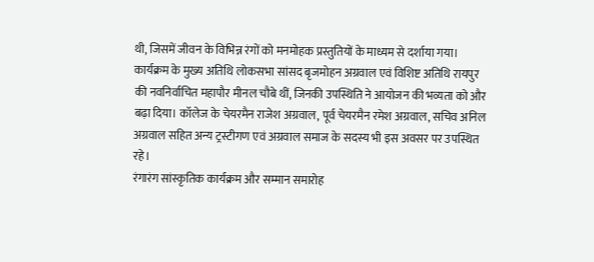थी, जिसमें जीवन के विभिन्न रंगों को मनमोहक प्रस्तुतियों के माध्यम से दर्शाया गया।
कार्यक्रम के मुख्य अतिथि लोकसभा सांसद बृजमोहन अग्रवाल एवं विशिष्ट अतिथि रायपुर की नवनिर्वाचित महापौर मीनल चौबे थीं, जिनकी उपस्थिति ने आयोजन की भव्यता को और बढ़ा दिया। कॉलेज के चेयरमैन राजेश अग्रवाल, पूर्व चेयरमैन रमेश अग्रवाल, सचिव अनिल अग्रवाल सहित अन्य ट्रस्टीगण एवं अग्रवाल समाज के सदस्य भी इस अवसर पर उपस्थित रहे।
रंगारंग सांस्कृतिक कार्यक्रम और सम्मान समारोह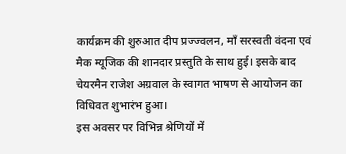कार्यक्रम की शुरुआत दीप प्रज्ज्वलन, माँ सरस्वती वंदना एवं मैक म्यूजिक की शानदार प्रस्तुति के साथ हुई। इसके बाद चेयरमैन राजेश अग्रवाल के स्वागत भाषण से आयोजन का विधिवत शुभारंभ हुआ।
इस अवसर पर विभिन्न श्रेणियों में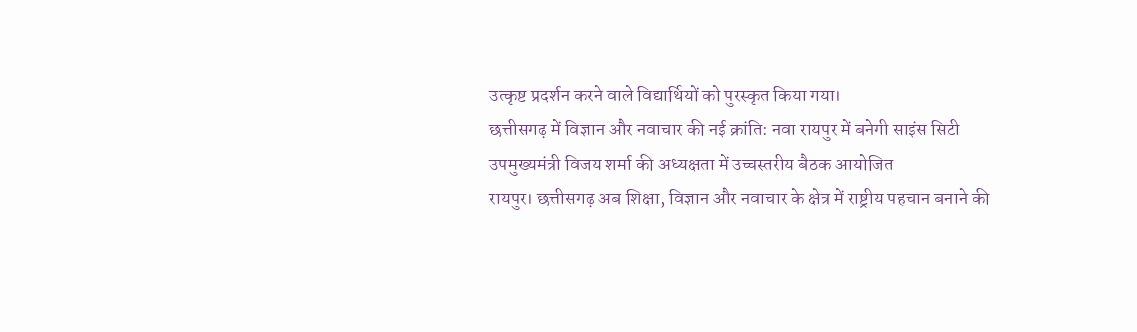उत्कृष्ट प्रदर्शन करने वाले विद्यार्थियों को पुरस्कृत किया गया।
छत्तीसगढ़ में विज्ञान और नवाचार की नई क्रांति: नवा रायपुर में बनेगी साइंस सिटी
उपमुख्यमंत्री विजय शर्मा की अध्यक्षता में उच्चस्तरीय बैठक आयोजित
रायपुर। छत्तीसगढ़ अब शिक्षा, विज्ञान और नवाचार के क्षेत्र में राष्ट्रीय पहचान बनाने की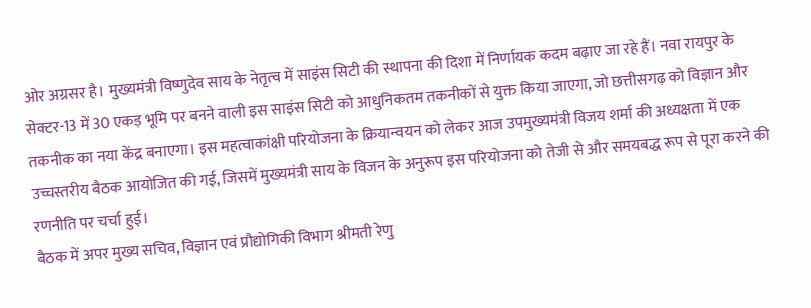ओर अग्रसर है। मुख्यमंत्री विष्णुदेव साय के नेतृत्व में साइंस सिटी की स्थापना की दिशा में निर्णायक कदम बढ़ाए जा रहे हैं। नवा रायपुर के सेक्टर-13 में 30 एकड़ भूमि पर बनने वाली इस साइंस सिटी को आधुनिकतम तकनीकों से युक्त किया जाएगा, जो छत्तीसगढ़ को विज्ञान और तकनीक का नया केंद्र बनाएगा। इस महत्वाकांक्षी परियोजना के क्रियान्वयन को लेकर आज उपमुख्यमंत्री विजय शर्मा की अध्यक्षता में एक उच्चस्तरीय बैठक आयोजित की गई, जिसमें मुख्यमंत्री साय के विजन के अनुरूप इस परियोजना को तेजी से और समयबद्ध रूप से पूरा करने की रणनीति पर चर्चा हुई।
बैठक में अपर मुख्य सचिव, विज्ञान एवं प्रौद्योगिकी विभाग श्रीमती रेणु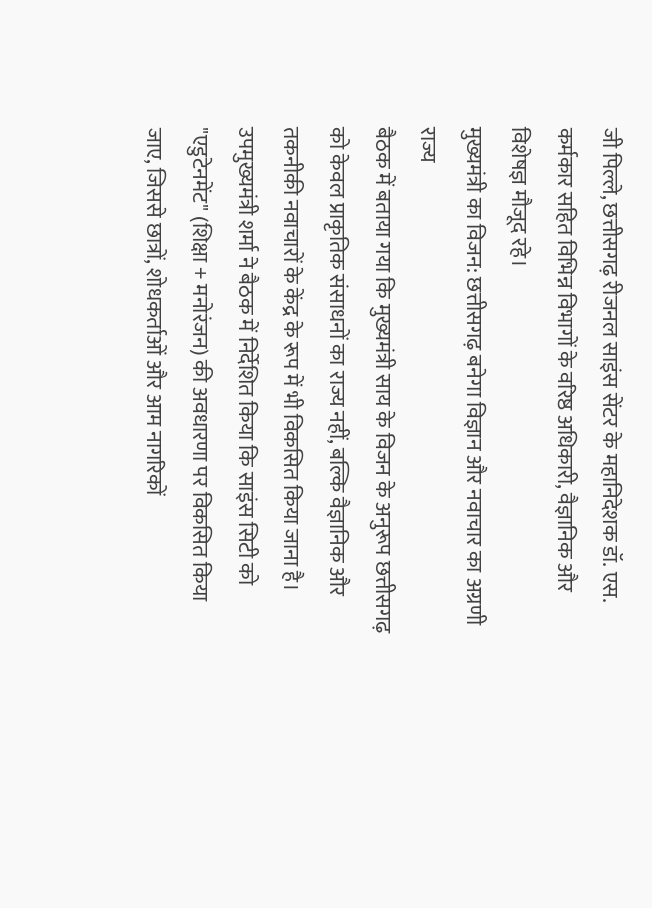जी पिल्ले, छत्तीसगढ़ रीजनल साइंस सेंटर के महानिदेशक डॉ. एस. कर्मकार सहित विभिन्न विभागों के वरिष्ठ अधिकारी, वैज्ञानिक और विशेषज्ञ मौजूद रहे।
मुख्यमंत्री का विजन: छत्तीसगढ़ बनेगा विज्ञान और नवाचार का अग्रणी राज्य
बैठक में बताया गया कि मुख्यमंत्री साय के विजन के अनुरूप छत्तीसगढ़ को केवल प्राकृतिक संसाधनों का राज्य नहीं, बल्कि वैज्ञानिक और तकनीकी नवाचारों के केंद्र के रूप में भी विकसित किया जाना है। उपमुख्यमंत्री शर्मा ने बैठक में निर्देशित किया कि साइंस सिटी को "एडुटेनमेंट" (शिक्षा + मनोरंजन) की अवधारणा पर विकसित किया जाए, जिससे छात्रों, शोधकर्ताओं और आम नागरिकों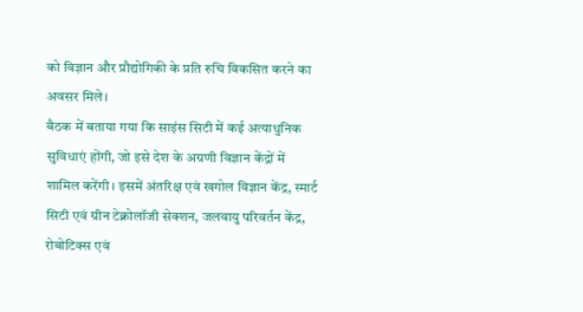को विज्ञान और प्रौद्योगिकी के प्रति रुचि विकसित करने का अवसर मिले।
बैठक में बताया गया कि साइंस सिटी में कई अत्याधुनिक सुविधाएं होंगी, जो इसे देश के अग्रणी विज्ञान केंद्रों में शामिल करेंगी। इसमें अंतरिक्ष एवं खगोल विज्ञान केंद्र, स्मार्ट सिटी एवं ग्रीन टेक्नोलॉजी सेक्शन, जलवायु परिवर्तन केंद्र, रोबोटिक्स एवं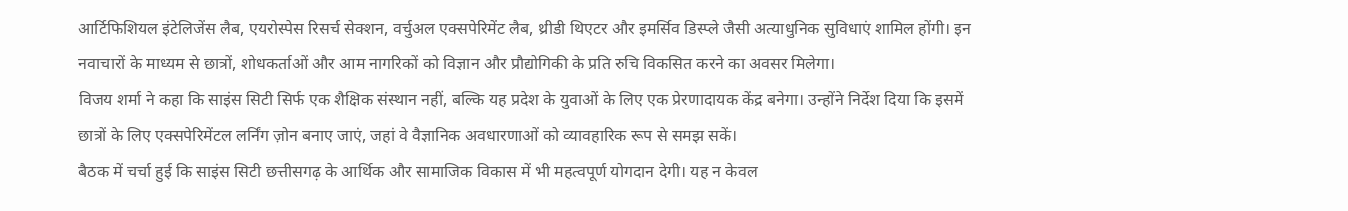आर्टिफिशियल इंटेलिजेंस लैब, एयरोस्पेस रिसर्च सेक्शन, वर्चुअल एक्सपेरिमेंट लैब, थ्रीडी थिएटर और इमर्सिव डिस्प्ले जैसी अत्याधुनिक सुविधाएं शामिल होंगी। इन नवाचारों के माध्यम से छात्रों, शोधकर्ताओं और आम नागरिकों को विज्ञान और प्रौद्योगिकी के प्रति रुचि विकसित करने का अवसर मिलेगा।
विजय शर्मा ने कहा कि साइंस सिटी सिर्फ एक शैक्षिक संस्थान नहीं, बल्कि यह प्रदेश के युवाओं के लिए एक प्रेरणादायक केंद्र बनेगा। उन्होंने निर्देश दिया कि इसमें छात्रों के लिए एक्सपेरिमेंटल लर्निंग ज़ोन बनाए जाएं, जहां वे वैज्ञानिक अवधारणाओं को व्यावहारिक रूप से समझ सकें।
बैठक में चर्चा हुई कि साइंस सिटी छत्तीसगढ़ के आर्थिक और सामाजिक विकास में भी महत्वपूर्ण योगदान देगी। यह न केवल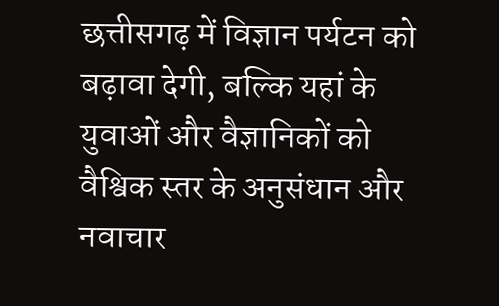छत्तीसगढ़ में विज्ञान पर्यटन को बढ़ावा देगी, बल्कि यहां के युवाओं और वैज्ञानिकों को वैश्विक स्तर के अनुसंधान और नवाचार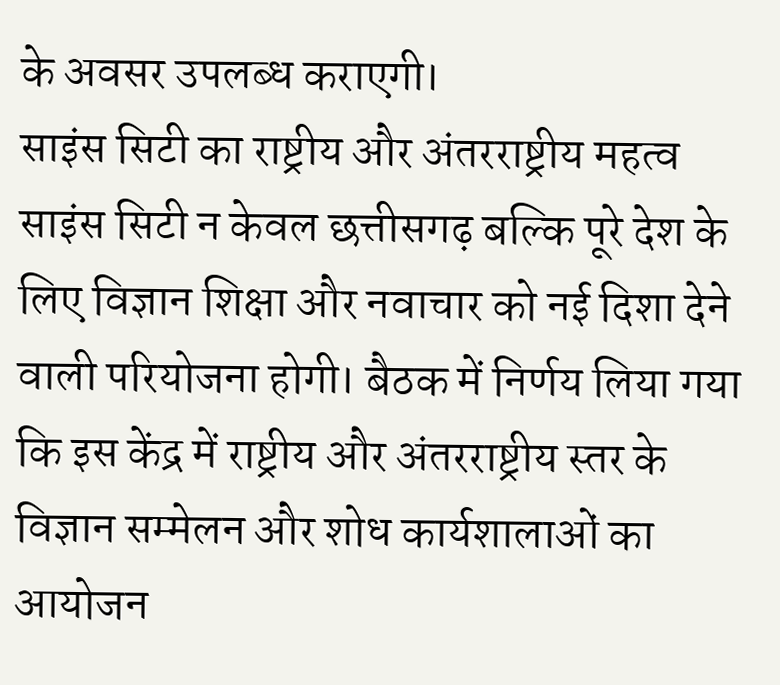के अवसर उपलब्ध कराएगी।
साइंस सिटी का राष्ट्रीय और अंतरराष्ट्रीय महत्व
साइंस सिटी न केवल छत्तीसगढ़ बल्कि पूरे देश के लिए विज्ञान शिक्षा और नवाचार को नई दिशा देने वाली परियोजना होगी। बैठक में निर्णय लिया गया कि इस केंद्र में राष्ट्रीय और अंतरराष्ट्रीय स्तर के विज्ञान सम्मेलन और शोध कार्यशालाओं का आयोजन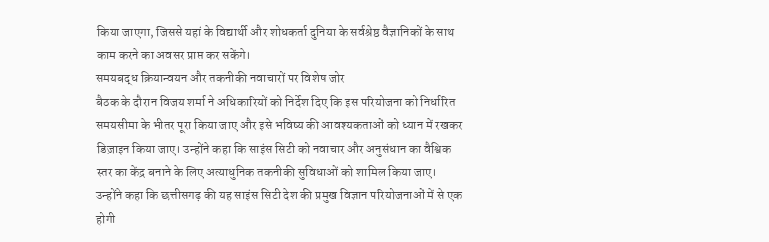किया जाएगा, जिससे यहां के विद्यार्थी और शोधकर्ता दुनिया के सर्वश्रेष्ठ वैज्ञानिकों के साथ काम करने का अवसर प्राप्त कर सकेंगे।
समयबद्ध क्रियान्वयन और तकनीकी नवाचारों पर विशेष जोर
बैठक के दौरान विजय शर्मा ने अधिकारियों को निर्देश दिए कि इस परियोजना को निर्धारित समयसीमा के भीतर पूरा किया जाए और इसे भविष्य की आवश्यकताओं को ध्यान में रखकर डिज़ाइन किया जाए। उन्होंने कहा कि साइंस सिटी को नवाचार और अनुसंधान का वैश्विक स्तर का केंद्र बनाने के लिए अत्याधुनिक तकनीकी सुविधाओं को शामिल किया जाए। उन्होंने कहा कि छत्तीसगढ़ की यह साइंस सिटी देश की प्रमुख विज्ञान परियोजनाओं में से एक होगी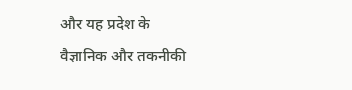और यह प्रदेश के वैज्ञानिक और तकनीकी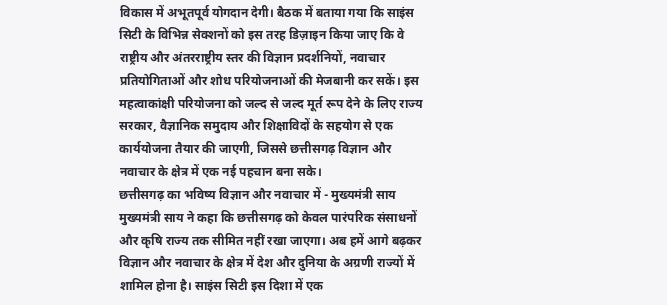विकास में अभूतपूर्व योगदान देगी। बैठक में बताया गया कि साइंस सिटी के विभिन्न सेक्शनों को इस तरह डिज़ाइन किया जाए कि वे राष्ट्रीय और अंतरराष्ट्रीय स्तर की विज्ञान प्रदर्शनियों, नवाचार प्रतियोगिताओं और शोध परियोजनाओं की मेजबानी कर सकें। इस महत्वाकांक्षी परियोजना को जल्द से जल्द मूर्त रूप देने के लिए राज्य सरकार, वैज्ञानिक समुदाय और शिक्षाविदों के सहयोग से एक कार्ययोजना तैयार की जाएगी, जिससे छत्तीसगढ़ विज्ञान और नवाचार के क्षेत्र में एक नई पहचान बना सके।
छत्तीसगढ़ का भविष्य विज्ञान और नवाचार में - मुख्यमंत्री साय
मुख्यमंत्री साय ने कहा कि छत्तीसगढ़ को केवल पारंपरिक संसाधनों और कृषि राज्य तक सीमित नहीं रखा जाएगा। अब हमें आगे बढ़कर विज्ञान और नवाचार के क्षेत्र में देश और दुनिया के अग्रणी राज्यों में शामिल होना है। साइंस सिटी इस दिशा में एक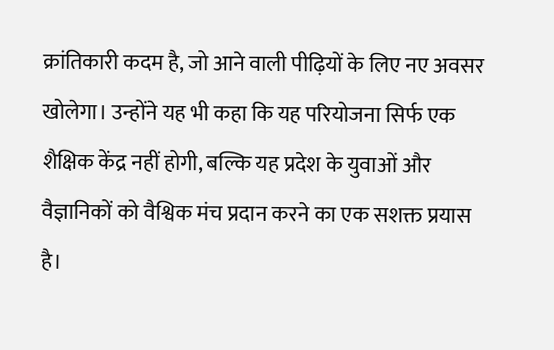क्रांतिकारी कदम है, जो आने वाली पीढ़ियों के लिए नए अवसर खोलेगा। उन्होंने यह भी कहा कि यह परियोजना सिर्फ एक शैक्षिक केंद्र नहीं होगी, बल्कि यह प्रदेश के युवाओं और वैज्ञानिकों को वैश्विक मंच प्रदान करने का एक सशक्त प्रयास है।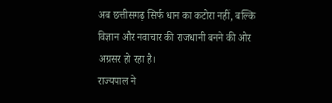अब छत्तीसगढ़ सिर्फ धान का कटोरा नहीं, बल्कि विज्ञान और नवाचार की राजधानी बनने की ओर अग्रसर हो रहा है।
राज्यपाल ने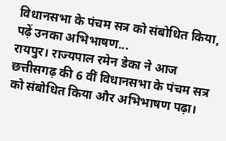विधानसभा के पंचम सत्र को संबोधित किया, पढ़ें उनका अभिभाषण...
रायपुर। राज्यपाल रमेन डेका ने आज छत्तीसगढ़ की 6 वीं विधानसभा के पंचम सत्र को संबोधित किया और अभिभाषण पढ़ा।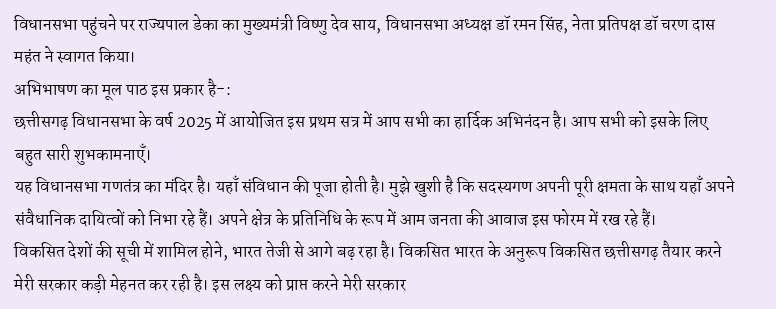विधानसभा पहुंचने पर राज्यपाल डेका का मुख्यमंत्री विष्णु देव साय, विधानसभा अध्यक्ष डॉ रमन सिंह, नेता प्रतिपक्ष डॉ चरण दास महंत ने स्वागत किया।
अभिभाषण का मूल पाठ इस प्रकार है-:
छत्तीसगढ़ विधानसभा के वर्ष 2025 में आयोजित इस प्रथम सत्र में आप सभी का हार्दिक अभिनंदन है। आप सभी को इसके लिए बहुत सारी शुभकामनाएँ।
यह विधानसभा गणतंत्र का मंदिर है। यहाँ संविधान की पूजा होती है। मुझे खुशी है कि सदस्यगण अपनी पूरी क्षमता के साथ यहाँ अपने संवैधानिक दायित्वों को निभा रहे हैं। अपने क्षेत्र के प्रतिनिधि के रूप में आम जनता की आवाज इस फोरम में रख रहे हैं।
विकसित देशों की सूची में शामिल होने, भारत तेजी से आगे बढ़ रहा है। विकसित भारत के अनुरूप विकसित छत्तीसगढ़ तैयार करने मेरी सरकार कड़ी मेहनत कर रही है। इस लक्ष्य को प्राप्त करने मेरी सरकार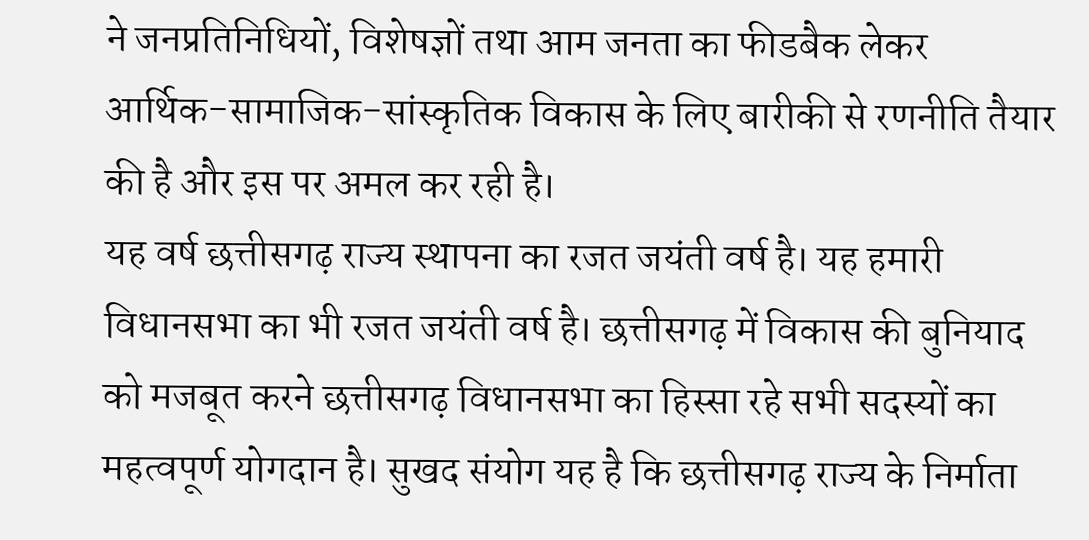ने जनप्रतिनिधियों, विशेषज्ञों तथा आम जनता का फीडबैक लेकर आर्थिक-सामाजिक-सांस्कृतिक विकास के लिए बारीकी से रणनीति तैयार की है और इस पर अमल कर रही है।
यह वर्ष छत्तीसगढ़ राज्य स्थापना का रजत जयंती वर्ष है। यह हमारी विधानसभा का भी रजत जयंती वर्ष है। छत्तीसगढ़ में विकास की बुनियाद को मजबूत करने छत्तीसगढ़ विधानसभा का हिस्सा रहे सभी सदस्यों का महत्वपूर्ण योगदान है। सुखद संयोग यह है कि छत्तीसगढ़ राज्य के निर्माता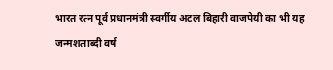भारत रत्न पूर्व प्रधानमंत्री स्वर्गीय अटल बिहारी वाजपेयी का भी यह जन्मशताब्दी वर्ष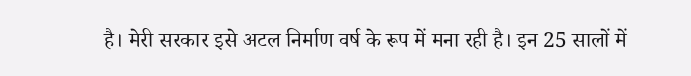है। मेरी सरकार इसे अटल निर्माण वर्ष के रूप में मना रही है। इन 25 सालों में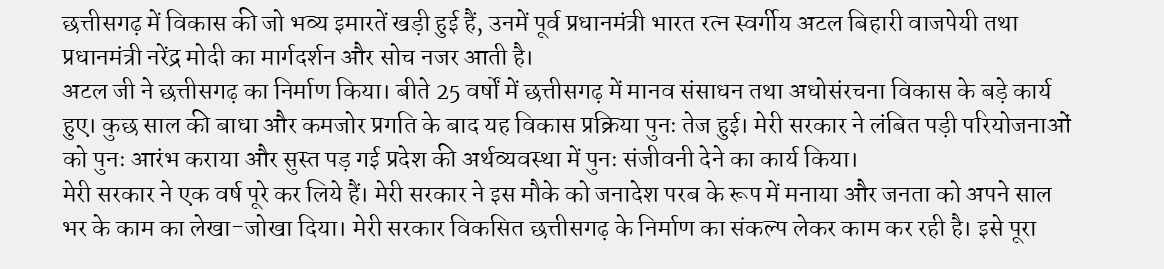छत्तीसगढ़ में विकास की जो भव्य इमारतें खड़ी हुई हैं, उनमें पूर्व प्रधानमंत्री भारत रत्न स्वर्गीय अटल बिहारी वाजपेयी तथा प्रधानमंत्री नरेंद्र मोदी का मार्गदर्शन और सोच नजर आती है।
अटल जी ने छत्तीसगढ़ का निर्माण किया। बीते 25 वर्षों में छत्तीसगढ़ में मानव संसाधन तथा अधोसंरचना विकास के बड़े कार्य हुए। कुछ साल की बाधा और कमजोर प्रगति के बाद यह विकास प्रक्रिया पुनः तेज हुई। मेरी सरकार ने लंबित पड़ी परियोजनाओं को पुनः आरंभ कराया और सुस्त पड़ गई प्रदेश की अर्थव्यवस्था में पुनः संजीवनी देने का कार्य किया।
मेरी सरकार ने एक वर्ष पूरे कर लिये हैं। मेरी सरकार ने इस मौके को जनादेश परब के रूप में मनाया और जनता को अपने साल भर के काम का लेखा-जोखा दिया। मेरी सरकार विकसित छत्तीसगढ़ के निर्माण का संकल्प लेकर काम कर रही है। इसे पूरा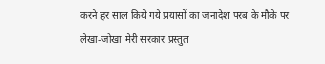करने हर साल किये गये प्रयासों का जनादेश परब के मौके पर लेखा-जोखा मेरी सरकार प्रस्तुत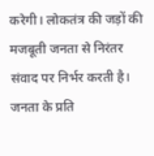करेगी। लोकतंत्र की जड़ों की मजबूती जनता से निरंतर संवाद पर निर्भर करती है। जनता के प्रति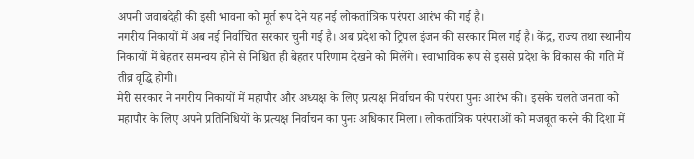अपनी जवाबदेही की इसी भावना को मूर्त रूप देने यह नई लोकतांत्रिक परंपरा आरंभ की गई है।
नगरीय निकायों में अब नई निर्वाचित सरकार चुनी गई है। अब प्रदेश को ट्रिपल इंजन की सरकार मिल गई है। केंद्र, राज्य तथा स्थानीय निकायों में बेहतर समन्वय होने से निश्चित ही बेहतर परिणाम देखने को मिलेंगे। स्वाभाविक रूप से इससे प्रदेश के विकास की गति में तीव्र वृद्धि होगी।
मेरी सरकार ने नगरीय निकायों में महापौर और अध्यक्ष के लिए प्रत्यक्ष निर्वाचन की परंपरा पुनः आरंभ की। इसके चलते जनता को महापौर के लिए अपने प्रतिनिधियों के प्रत्यक्ष निर्वाचन का पुनः अधिकार मिला। लोकतांत्रिक परंपराओं को मजबूत करने की दिशा में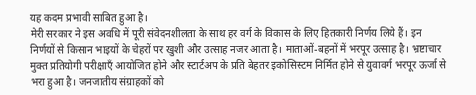यह कदम प्रभावी साबित हुआ है।
मेरी सरकार ने इस अवधि में पूरी संवेदनशीलता के साथ हर वर्ग के विकास के लिए हितकारी निर्णय लिये हैं। इन निर्णयों से किसान भाइयों के चेहरों पर खुशी और उत्साह नजर आता है। माताओं-बहनों में भरपूर उत्साह है। भ्रष्टाचार मुक्त प्रतियोगी परीक्षाएँ आयोजित होने और स्टार्टअप के प्रति बेहतर इकोसिस्टम निर्मित होने से युवावर्ग भरपूर ऊर्जा से भरा हुआ है। जनजातीय संग्राहकों को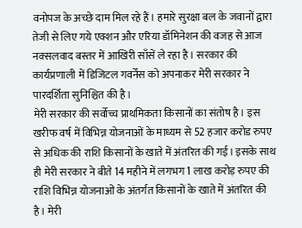वनोपज के अच्छे दाम मिल रहे हैं। हमारे सुरक्षा बल के जवानों द्वारा तेजी से लिए गये एक्शन और एरिया डॉमिनेशन की वजह से आज नक्सलवाद बस्तर में आखिरी साँसें ले रहा है। सरकार की कार्यप्रणाली में डिजिटल गवर्नेंस को अपनाकर मेरी सरकार ने पारदर्शिता सुनिश्चित की है।
मेरी सरकार की सर्वोच्च प्राथमिकता किसानों का संतोष है। इस खरीफ वर्ष में विभिन्न योजनाओं के माध्यम से 52 हजार करोड रुपए से अधिक की राशि किसानों के खाते में अंतरित की गई। इसके साथ ही मेरी सरकार ने बीते 14 महीने में लगभग 1 लाख करोड़ रुपए की राशि विभिन्न योजनाओं के अंतर्गत किसानों के खाते में अंतरित की है। मेरी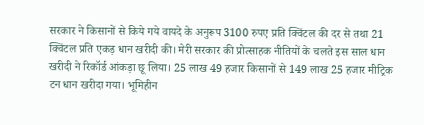सरकार ने किसानों से किये गये वायदे के अनुरूप 3100 रुपए प्रति क्विंटल की दर से तथा 21 क्विंटल प्रति एकड़ धान खरीदी की। मेरी सरकार की प्रोत्साहक नीतियों के चलते इस साल धान खरीदी ने रिकॉर्ड आंकड़ा छू लिया। 25 लाख 49 हजार किसानों से 149 लाख 25 हजार मीट्रिक टन धान खरीदा गया। भूमिहीन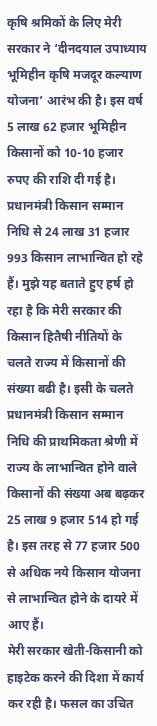कृषि श्रमिकों के लिए मेरी सरकार ने ‘दीनदयाल उपाध्याय भूमिहीन कृषि मजदूर कल्याण योजना’ आरंभ की है। इस वर्ष 5 लाख 62 हजार भूमिहीन किसानों को 10-10 हजार रुपए की राशि दी गई है। प्रधानमंत्री किसान सम्मान निधि से 24 लाख 31 हजार 993 किसान लाभान्वित हो रहे हैं। मुझे यह बताते हुए हर्ष हो रहा है कि मेरी सरकार की किसान हितैषी नीतियों के चलते राज्य में किसानों की संख्या बढी है। इसी के चलते प्रधानमंत्री किसान सम्मान निधि की प्राथमिकता श्रेणी में राज्य के लाभान्वित होने वाले किसानों की संख्या अब बढ़कर 25 लाख 9 हजार 514 हो गई है। इस तरह से 77 हजार 500 से अधिक नये किसान योजना से लाभान्वित होने के दायरे में आए हैं।
मेरी सरकार खेती-किसानी को हाइटेक करने की दिशा में कार्य कर रही है। फसल का उचित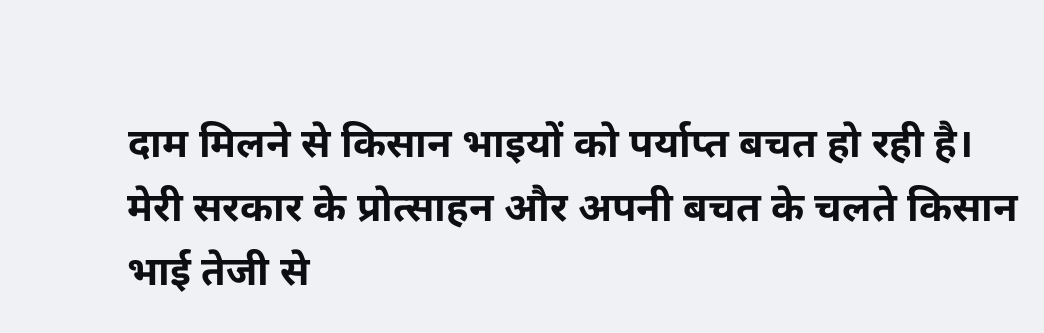दाम मिलने से किसान भाइयों को पर्याप्त बचत हो रही है। मेरी सरकार के प्रोत्साहन और अपनी बचत के चलते किसान भाई तेजी से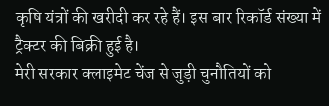कृषि यंत्रों की खरीदी कर रहे हैं। इस बार रिकॉर्ड संख्या में ट्रैक्टर की बिक्री हुई है।
मेरी सरकार क्लाइमेट चेंज से जुड़ी चुनौतियों को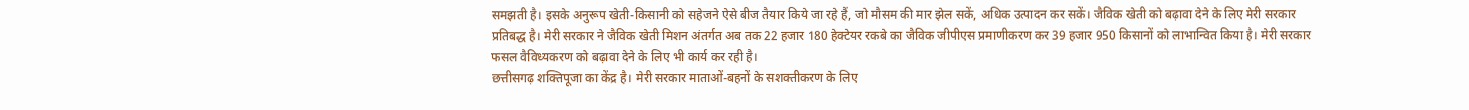समझती है। इसके अनुरूप खेती-किसानी को सहेजने ऐसे बीज तैयार किये जा रहे हैं, जो मौसम की मार झेल सकें, अधिक उत्पादन कर सकें। जैविक खेती को बढ़ावा देने के लिए मेरी सरकार प्रतिबद्ध है। मेरी सरकार ने जैविक खेती मिशन अंतर्गत अब तक 22 हजार 180 हेक्टेयर रकबे का जैविक जीपीएस प्रमाणीकरण कर 39 हजार 950 किसानों को लाभान्वित किया है। मेरी सरकार फसल वैविध्यकरण को बढ़ावा देने के लिए भी कार्य कर रही है।
छत्तीसगढ़ शक्तिपूजा का केंद्र है। मेरी सरकार माताओं-बहनों के सशक्तीकरण के लिए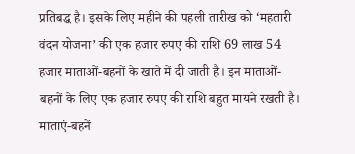प्रतिबद्ध है। इसके लिए महीने की पहली तारीख को ‘महतारी वंदन योजना’ की एक हजार रुपए की राशि 69 लाख 54 हजार माताओं-बहनों के खाते में दी जाती है। इन माताओं-बहनों के लिए एक हजार रुपए की राशि बहुत मायने रखती है। माताएं-बहनें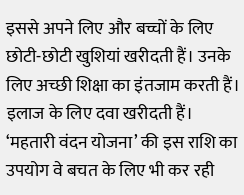इससे अपने लिए और बच्चों के लिए छोटी-छोटी खुशियां खरीदती हैं। उनके लिए अच्छी शिक्षा का इंतजाम करती हैं। इलाज के लिए दवा खरीदती हैं।
‘महतारी वंदन योजना’ की इस राशि का उपयोग वे बचत के लिए भी कर रही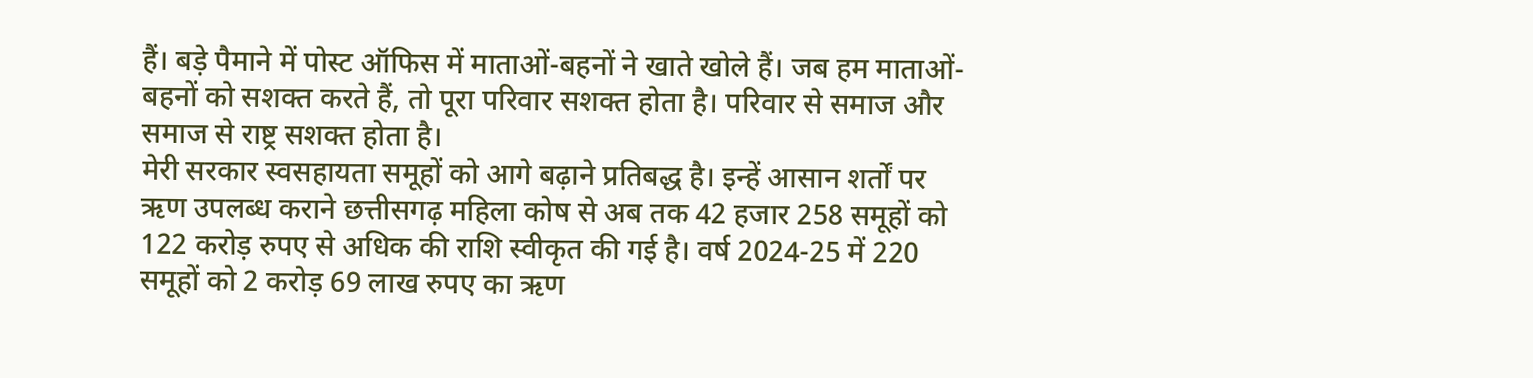हैं। बड़े पैमाने में पोस्ट ऑफिस में माताओं-बहनों ने खाते खोले हैं। जब हम माताओं-बहनों को सशक्त करते हैं, तो पूरा परिवार सशक्त होता है। परिवार से समाज और समाज से राष्ट्र सशक्त होता है।
मेरी सरकार स्वसहायता समूहों को आगे बढ़ाने प्रतिबद्ध है। इन्हें आसान शर्तों पर ऋण उपलब्ध कराने छत्तीसगढ़ महिला कोष से अब तक 42 हजार 258 समूहों को 122 करोड़ रुपए से अधिक की राशि स्वीकृत की गई है। वर्ष 2024-25 में 220 समूहों को 2 करोड़ 69 लाख रुपए का ऋण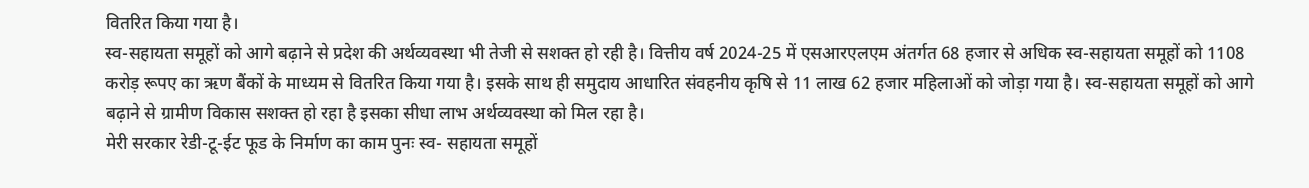वितरित किया गया है।
स्व-सहायता समूहों को आगे बढ़ाने से प्रदेश की अर्थव्यवस्था भी तेजी से सशक्त हो रही है। वित्तीय वर्ष 2024-25 में एसआरएलएम अंतर्गत 68 हजार से अधिक स्व-सहायता समूहों को 1108 करोड़ रूपए का ऋण बैंकों के माध्यम से वितरित किया गया है। इसके साथ ही समुदाय आधारित संवहनीय कृषि से 11 लाख 62 हजार महिलाओं को जोड़ा गया है। स्व-सहायता समूहों को आगे बढ़ाने से ग्रामीण विकास सशक्त हो रहा है इसका सीधा लाभ अर्थव्यवस्था को मिल रहा है।
मेरी सरकार रेडी-टू-ईट फूड के निर्माण का काम पुनः स्व- सहायता समूहों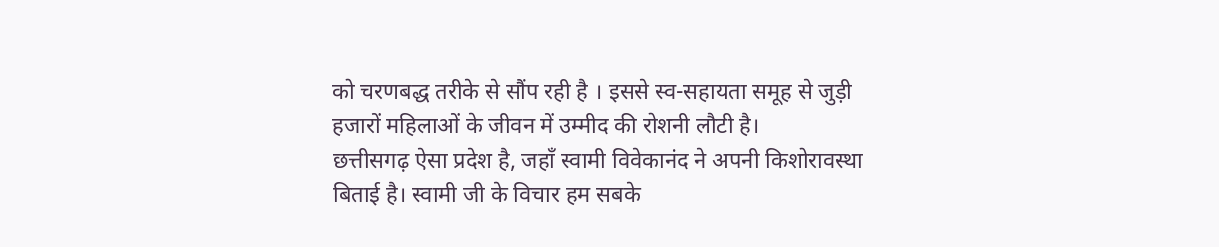को चरणबद्ध तरीके से सौंप रही है । इससे स्व-सहायता समूह से जुड़ी हजारों महिलाओं के जीवन में उम्मीद की रोशनी लौटी है।
छत्तीसगढ़ ऐसा प्रदेश है, जहाँ स्वामी विवेकानंद ने अपनी किशोरावस्था बिताई है। स्वामी जी के विचार हम सबके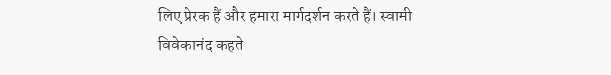लिए प्रेरक हैं और हमारा मार्गदर्शन करते हैं। स्वामी विवेकानंद कहते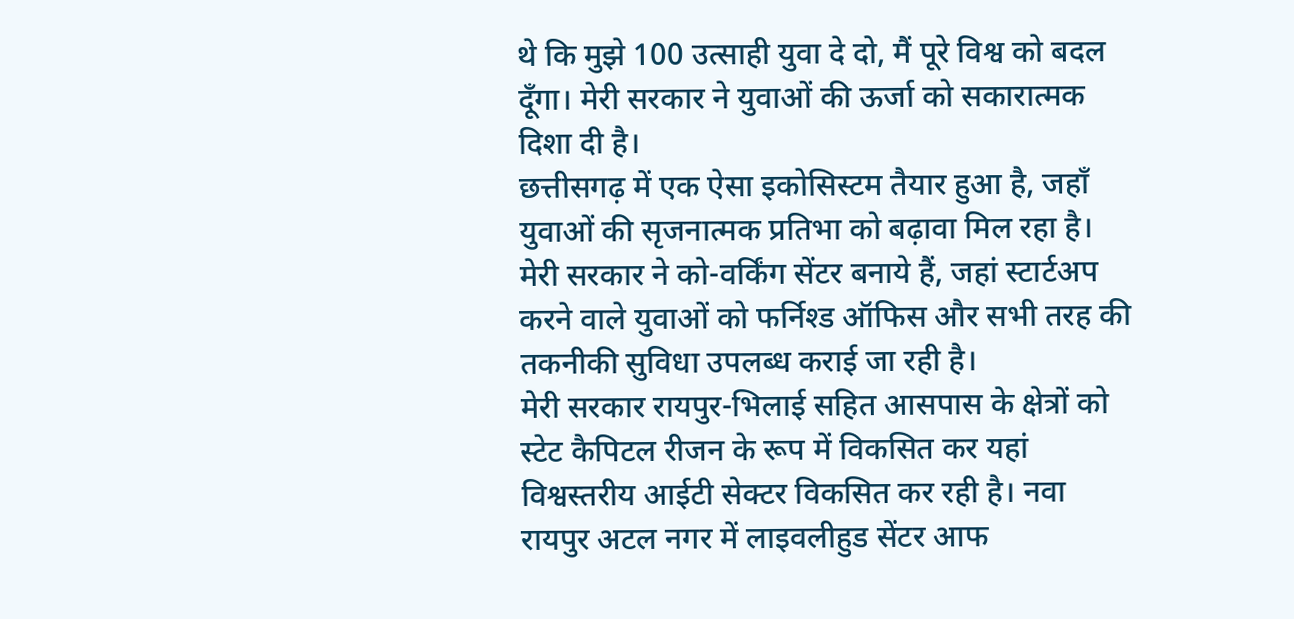थे कि मुझे 100 उत्साही युवा दे दो, मैं पूरे विश्व को बदल दूँगा। मेरी सरकार ने युवाओं की ऊर्जा को सकारात्मक दिशा दी है।
छत्तीसगढ़ में एक ऐसा इकोसिस्टम तैयार हुआ है, जहाँ युवाओं की सृजनात्मक प्रतिभा को बढ़ावा मिल रहा है। मेरी सरकार ने को-वर्किंग सेंटर बनाये हैं, जहां स्टार्टअप करने वाले युवाओं को फर्निश्ड ऑफिस और सभी तरह की तकनीकी सुविधा उपलब्ध कराई जा रही है।
मेरी सरकार रायपुर-भिलाई सहित आसपास के क्षेत्रों को स्टेट कैपिटल रीजन के रूप में विकसित कर यहां विश्वस्तरीय आईटी सेक्टर विकसित कर रही है। नवा रायपुर अटल नगर में लाइवलीहुड सेंटर आफ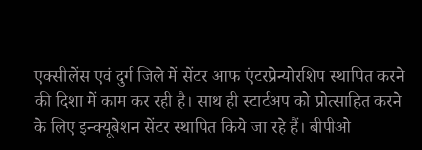एक्सीलेंस एवं दुर्ग जिले में सेंटर आफ एंटरप्रेन्योरशिप स्थापित करने की दिशा में काम कर रही है। साथ ही स्टार्टअप को प्रोत्साहित करने के लिए इन्क्यूबेशन सेंटर स्थापित किये जा रहे हैं। बीपीओ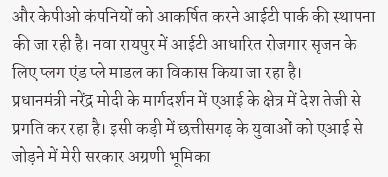और केपीओ कंपनियों को आकर्षित करने आईटी पार्क की स्थापना की जा रही है। नवा रायपुर में आईटी आधारित रोजगार सृजन के लिए प्लग एंड प्ले माडल का विकास किया जा रहा है।
प्रधानमंत्री नरेंद्र मोदी के मार्गदर्शन में एआई के क्षेत्र में देश तेजी से प्रगति कर रहा है। इसी कड़ी में छत्तीसगढ़ के युवाओं को एआई से जोड़ने में मेरी सरकार अग्रणी भूमिका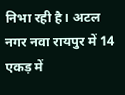निभा रही है। अटल नगर नवा रायपुर में 14 एकड़ में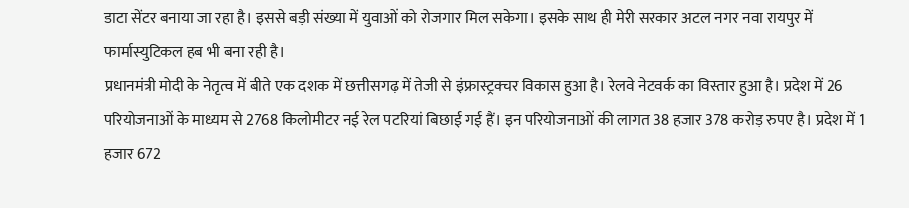डाटा सेंटर बनाया जा रहा है। इससे बड़ी संख्या में युवाओं को रोजगार मिल सकेगा। इसके साथ ही मेरी सरकार अटल नगर नवा रायपुर में फार्मास्युटिकल हब भी बना रही है।
प्रधानमंत्री मोदी के नेतृत्व में बीते एक दशक में छत्तीसगढ़ में तेजी से इंफ्रास्ट्रक्चर विकास हुआ है। रेलवे नेटवर्क का विस्तार हुआ है। प्रदेश में 26 परियोजनाओं के माध्यम से 2768 किलोमीटर नई रेल पटरियां बिछाई गई हैं। इन परियोजनाओं की लागत 38 हजार 378 करोड़ रुपए है। प्रदेश में 1 हजार 672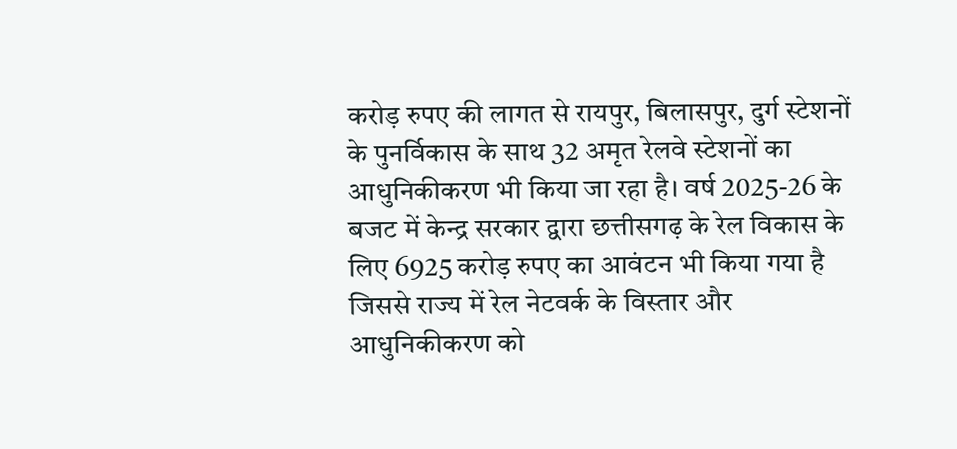करोड़ रुपए की लागत से रायपुर, बिलासपुर, दुर्ग स्टेशनों के पुनर्विकास के साथ 32 अमृत रेलवे स्टेशनों का आधुनिकीकरण भी किया जा रहा है। वर्ष 2025-26 के बजट में केन्द्र सरकार द्वारा छत्तीसगढ़ के रेल विकास के लिए 6925 करोड़ रुपए का आवंटन भी किया गया है जिससे राज्य में रेल नेटवर्क के विस्तार और आधुनिकीकरण को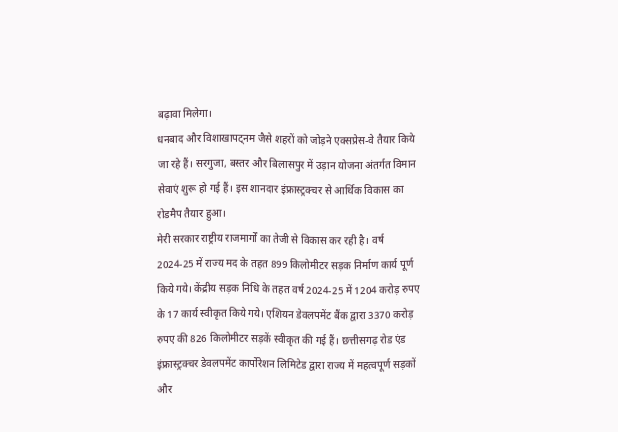बढ़ावा मिलेगा।
धनबाद और विशाखापट्नम जैसे शहरों को जोड़ने एक्सप्रेस-वे तैयार किये जा रहे हैं। सरगुजा, बस्तर और बिलासपुर में उड़ान योजना अंतर्गत विमान सेवाएं शुरू हो गई हैं। इस शानदार इंफ्रास्ट्रक्चर से आर्थिक विकास का रोडमैप तैयार हुआ।
मेरी सरकार राष्ट्रीय राजमार्गों का तेजी से विकास कर रही है। वर्ष 2024-25 में राज्य मद के तहत 899 किलोमीटर सड़क निर्माण कार्य पूर्ण किये गये। केंद्रीय सड़क निधि के तहत वर्ष 2024-25 में 1204 करोड़ रुपए के 17 कार्य स्वीकृत किये गये। एशियन डेवलपमेंट बैंक द्वारा 3370 करोड़ रुपए की 826 किलोमीटर सड़कें स्वीकृत की गई हैं। छत्तीसगढ़ रोड एंड इंफ्रास्ट्रक्चर डेवलपमेंट कार्पोरेशन लिमिटेड द्वारा राज्य में महत्वपूर्ण सड़कों और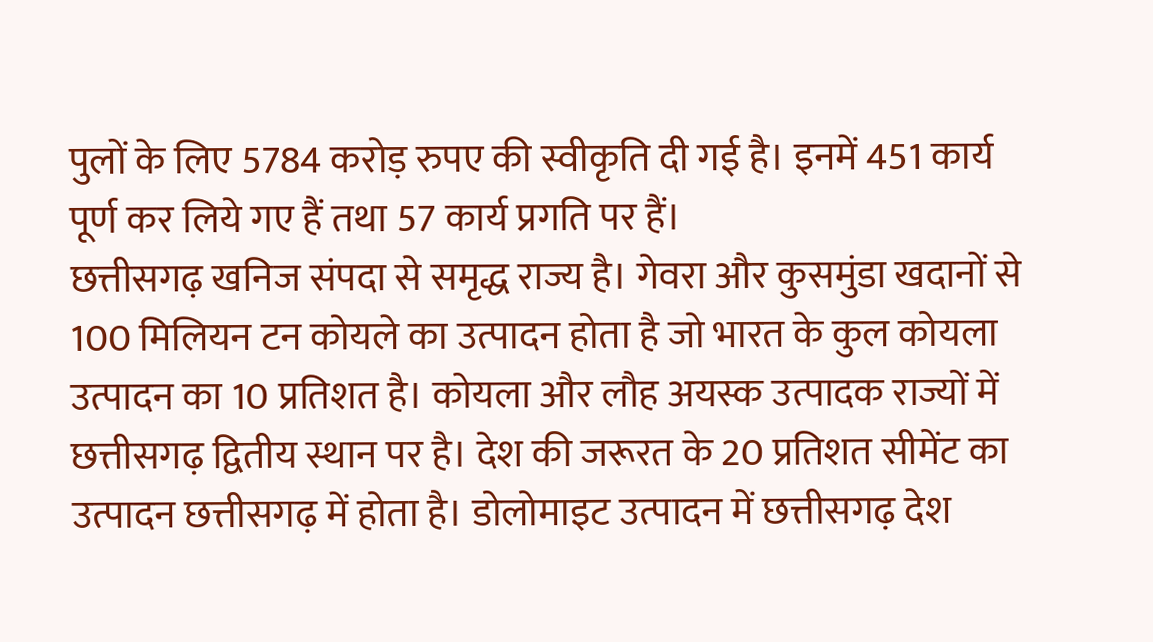पुलों के लिए 5784 करोड़ रुपए की स्वीकृति दी गई है। इनमें 451 कार्य पूर्ण कर लिये गए हैं तथा 57 कार्य प्रगति पर हैं।
छत्तीसगढ़ खनिज संपदा से समृद्ध राज्य है। गेवरा और कुसमुंडा खदानों से 100 मिलियन टन कोयले का उत्पादन होता है जो भारत के कुल कोयला उत्पादन का 10 प्रतिशत है। कोयला और लौह अयस्क उत्पादक राज्यों में छत्तीसगढ़ द्वितीय स्थान पर है। देश की जरूरत के 20 प्रतिशत सीमेंट का उत्पादन छत्तीसगढ़ में होता है। डोलोमाइट उत्पादन में छत्तीसगढ़ देश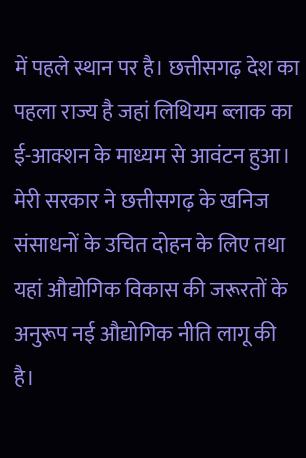में पहले स्थान पर है। छत्तीसगढ़ देश का पहला राज्य है जहां लिथियम ब्लाक का ई-आक्शन के माध्यम से आवंटन हुआ।
मेरी सरकार ने छत्तीसगढ़ के खनिज संसाधनों के उचित दोहन के लिए तथा यहां औद्योगिक विकास की जरूरतों के अनुरूप नई औद्योगिक नीति लागू की है।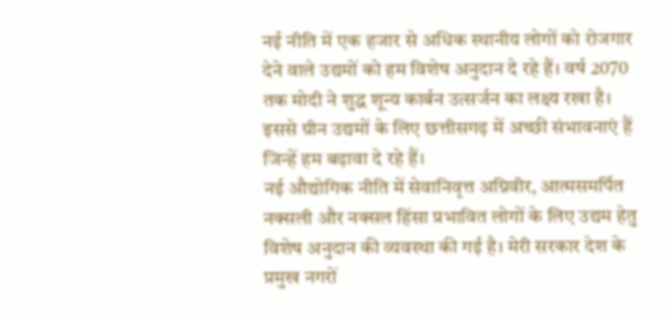नई नीति में एक हजार से अधिक स्थानीय लोगों को रोजगार देने वाले उद्यमों को हम विशेष अनुदान दे रहे हैं। वर्ष 2070 तक मोदी ने शुद्ध शून्य कार्बन उत्सर्जन का लक्ष्य रखा है। इससे ग्रीन उद्यमों के लिए छत्तीसगढ़ में अच्छी संभावनाएं हैं जिन्हें हम बढ़ावा दे रहे हैं।
नई औद्योगिक नीति में सेवानिवृत्त अग्निवीर, आत्मसमर्पित नक्सली और नक्सल हिंसा प्रभावित लोगों के लिए उद्यम हेतु विशेष अनुदान की व्यवस्था की गई है। मेरी सरकार देश के प्रमुख नगरों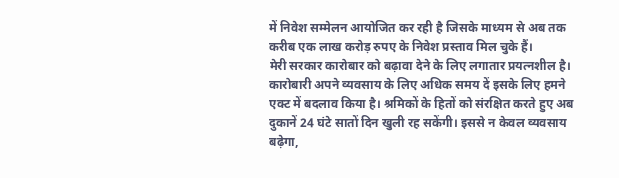में निवेश सम्मेलन आयोजित कर रही है जिसके माध्यम से अब तक करीब एक लाख करोड़ रुपए के निवेश प्रस्ताव मिल चुके हैं।
मेरी सरकार कारोबार को बढ़ावा देने के लिए लगातार प्रयत्नशील है। कारोबारी अपने व्यवसाय के लिए अधिक समय दें इसके लिए हमने एक्ट में बदलाव किया है। श्रमिकों के हितों को संरक्षित करते हुए अब दुकानें 24 घंटे सातों दिन खुली रह सकेंगी। इससे न केवल व्यवसाय बढ़ेगा,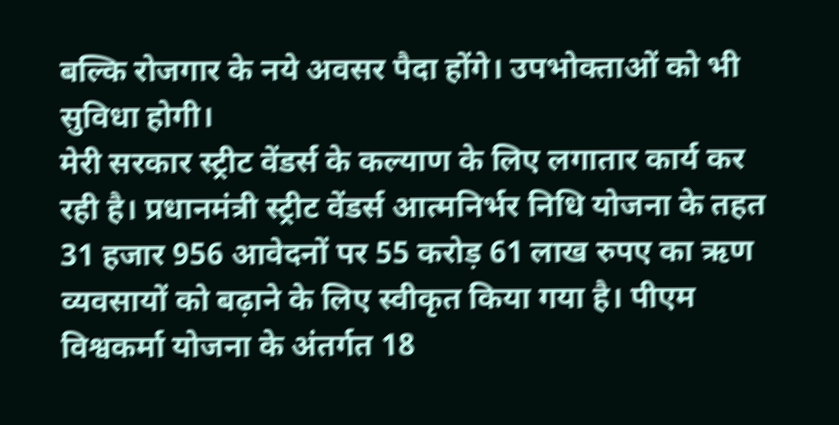बल्कि रोजगार के नये अवसर पैदा होंगे। उपभोक्ताओं को भी सुविधा होगी।
मेरी सरकार स्ट्रीट वेंडर्स के कल्याण के लिए लगातार कार्य कर रही है। प्रधानमंत्री स्ट्रीट वेंडर्स आत्मनिर्भर निधि योजना के तहत 31 हजार 956 आवेदनों पर 55 करोड़ 61 लाख रुपए का ऋण व्यवसायों को बढ़ाने के लिए स्वीकृत किया गया है। पीएम विश्वकर्मा योजना के अंतर्गत 18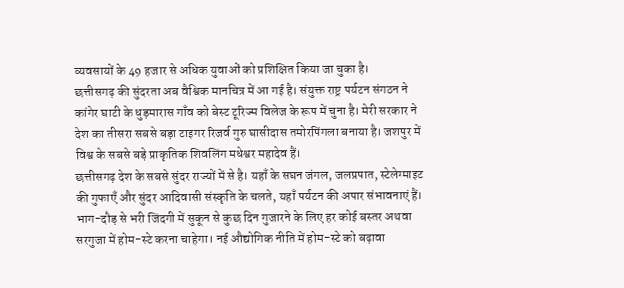व्यवसायों के 49 हजार से अधिक युवाओं को प्रशिक्षित किया जा चुका है।
छत्तीसगढ़ की सुंदरता अब वैश्विक मानचित्र में आ गई है। संयुक्त राष्ट्र पर्यटन संगठन ने कांगेर घाटी के धुड़मारास गाँव को बेस्ट टूरिज्म विलेज के रूप में चुना है। मेरी सरकार ने देश का तीसरा सबसे बड़ा टाइगर रिजर्व गुरु घासीदास तमोरपिंगला बनाया है। जशपुर में विश्व के सबसे बड़े प्राकृतिक शिवलिंग मधेश्वर महादेव हैं।
छत्तीसगढ़ देश के सबसे सुंदर राज्यों में से है। यहाँ के सघन जंगल, जलप्रपात, स्टेलेग्माइट की गुफाएँ और सुंदर आदिवासी संस्कृति के चलते, यहाँ पर्यटन की अपार संभावनाएं हैं। भाग-दौड़ से भरी जिंदगी में सुकून से कुछ दिन गुजारने के लिए हर कोई बस्तर अथवा सरगुजा में होम-स्टे करना चाहेगा। नई औद्योगिक नीति में होम-स्टे को बढ़ावा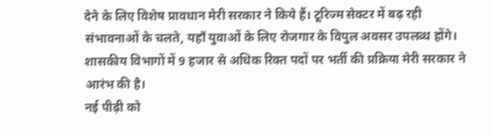देने के लिए विशेष प्रावधान मेरी सरकार ने किये हैं। टूरिज्म सेक्टर में बढ़ रही संभावनाओं के चलते, यहाँ युवाओं के लिए रोजगार के विपुल अवसर उपलब्ध होंगे। शासकीय विभागों में 9 हजार से अधिक रिक्त पदों पर भर्ती की प्रक्रिया मेरी सरकार ने आरंभ की है।
नई पीढ़ी को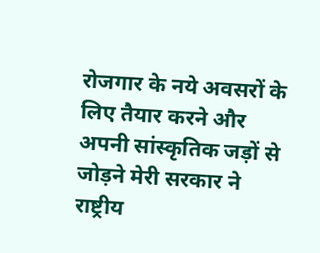रोजगार के नये अवसरों के लिए तैयार करने और अपनी सांस्कृतिक जड़ों से जोड़ने मेरी सरकार ने राष्ट्रीय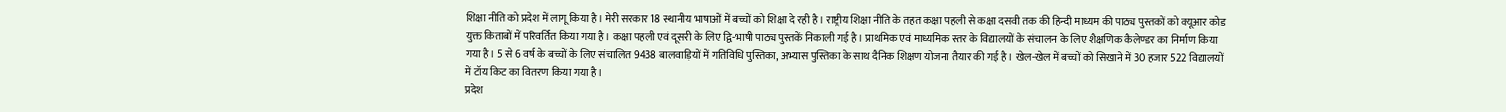शिक्षा नीति को प्रदेश में लागू किया है। मेरी सरकार 18 स्थानीय भाषाओं में बच्चों को शिक्षा दे रही है। राष्ट्रीय शिक्षा नीति के तहत कक्षा पहली से कक्षा दसवी तक की हिन्दी माध्यम की पाठ्य पुस्तकों को क्यूआर कोड युक्त किताबों में परिवर्तित किया गया है। कक्षा पहली एवं दूसरी के लिए द्वि-भाषी पाठ्य पुस्तकें निकाली गई है। प्राथमिक एवं माध्यमिक स्तर के विद्यालयों के संचालन के लिए शैक्षणिक कैलेण्डर का निर्माण किया गया है। 5 से 6 वर्ष के बच्चों के लिए संचालित 9438 बालवाड़ियों में गतिविधि पुस्तिका, अभ्यास पुस्तिका के साथ दैनिक शिक्षण योजना तैयार की गई है। खेल-खेल में बच्चों को सिखाने में 30 हजार 522 विद्यालयों में टॉय किट का वितरण किया गया है।
प्रदेश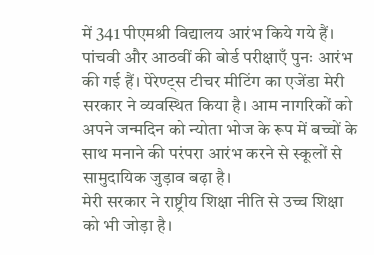में 341 पीएमश्री विद्यालय आरंभ किये गये हैं। पांचवी और आठवीं की बोर्ड परीक्षाएँ पुनः आरंभ की गई हैं। पेरेण्ट्स टीचर मीटिंग का एजेंडा मेरी सरकार ने व्यवस्थित किया है। आम नागरिकों को अपने जन्मदिन को न्योता भोज के रूप में बच्चों के साथ मनाने की परंपरा आरंभ करने से स्कूलों से सामुदायिक जुड़ाव बढ़ा है।
मेरी सरकार ने राष्ट्रीय शिक्षा नीति से उच्च शिक्षा को भी जोड़ा है।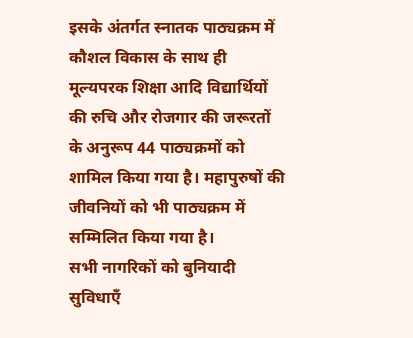इसके अंतर्गत स्नातक पाठ्यक्रम में कौशल विकास के साथ ही मूल्यपरक शिक्षा आदि विद्यार्थियों की रुचि और रोजगार की जरूरतों के अनुरूप 44 पाठ्यक्रमों को शामिल किया गया है। महापुरुषों की जीवनियों को भी पाठ्यक्रम में सम्मिलित किया गया है।
सभी नागरिकों को बुनियादी सुविधाएँ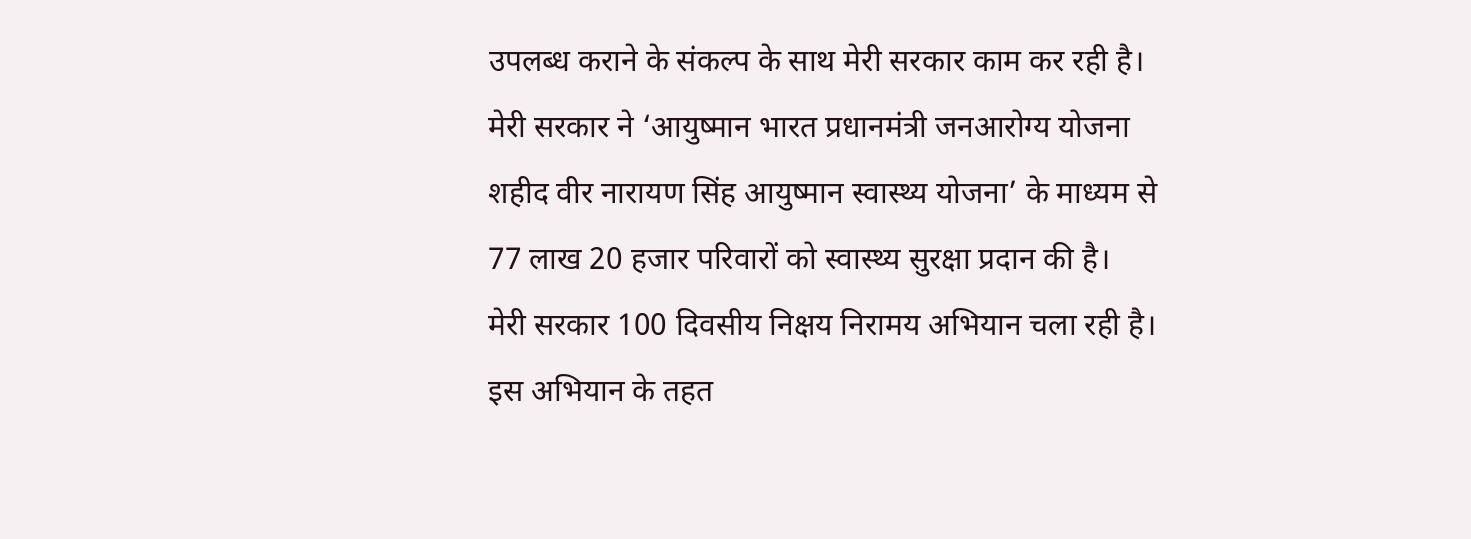उपलब्ध कराने के संकल्प के साथ मेरी सरकार काम कर रही है। मेरी सरकार ने ‘आयुष्मान भारत प्रधानमंत्री जनआरोग्य योजना शहीद वीर नारायण सिंह आयुष्मान स्वास्थ्य योजना’ के माध्यम से 77 लाख 20 हजार परिवारों को स्वास्थ्य सुरक्षा प्रदान की है।
मेरी सरकार 100 दिवसीय निक्षय निरामय अभियान चला रही है। इस अभियान के तहत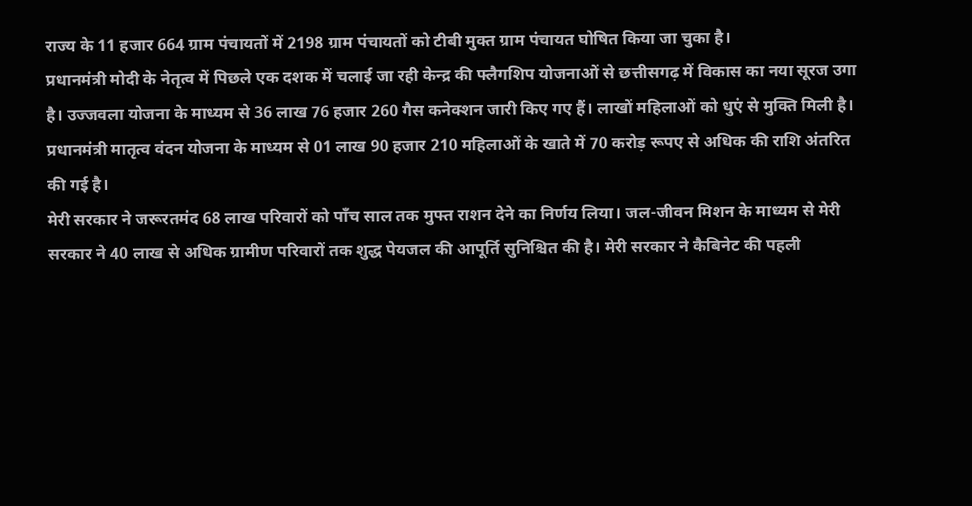राज्य के 11 हजार 664 ग्राम पंचायतों में 2198 ग्राम पंचायतों को टीबी मुक्त ग्राम पंचायत घोषित किया जा चुका है।
प्रधानमंत्री मोदी के नेतृत्व में पिछले एक दशक में चलाई जा रही केन्द्र की फ्लैगशिप योजनाओं से छत्तीसगढ़ में विकास का नया सूरज उगा है। उज्जवला योजना के माध्यम से 36 लाख 76 हजार 260 गैस कनेक्शन जारी किए गए हैं। लाखों महिलाओं को धुएं से मुक्ति मिली है। प्रधानमंत्री मातृत्व वंदन योजना के माध्यम से 01 लाख 90 हजार 210 महिलाओं के खाते में 70 करोड़ रूपए से अधिक की राशि अंतरित की गई है।
मेरी सरकार ने जरूरतमंद 68 लाख परिवारों को पाँच साल तक मुफ्त राशन देने का निर्णय लिया। जल-जीवन मिशन के माध्यम से मेरी सरकार ने 40 लाख से अधिक ग्रामीण परिवारों तक शुद्ध पेयजल की आपूर्ति सुनिश्चित की है। मेरी सरकार ने कैबिनेट की पहली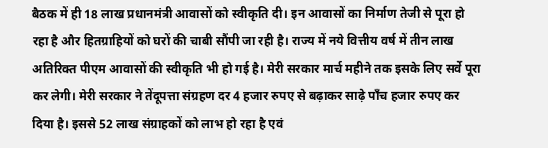बैठक में ही 18 लाख प्रधानमंत्री आवासों को स्वीकृति दी। इन आवासों का निर्माण तेजी से पूरा हो रहा है और हितग्राहियों को घरों की चाबी सौंपी जा रही है। राज्य में नये वित्तीय वर्ष में तीन लाख अतिरिक्त पीएम आवासों की स्वीकृति भी हो गई है। मेरी सरकार मार्च महीने तक इसके लिए सर्वे पूरा कर लेगी। मेरी सरकार ने तेंदूपत्ता संग्रहण दर 4 हजार रुपए से बढ़ाकर साढ़े पाँच हजार रुपए कर दिया है। इससे 52 लाख संग्राहकों को लाभ हो रहा है एवं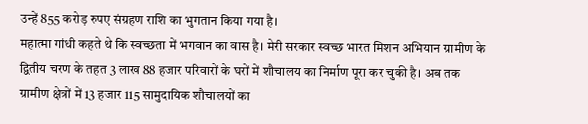उन्हें 855 करोड़ रुपए संग्रहण राशि का भुगतान किया गया है।
महात्मा गांधी कहते थे कि स्वच्छता में भगवान का वास है। मेरी सरकार स्वच्छ भारत मिशन अभियान ग्रामीण के द्वितीय चरण के तहत 3 लाख 88 हजार परिवारों के घरों में शौचालय का निर्माण पूरा कर चुकी है। अब तक ग्रामीण क्षेत्रों में 13 हजार 115 सामुदायिक शौचालयों का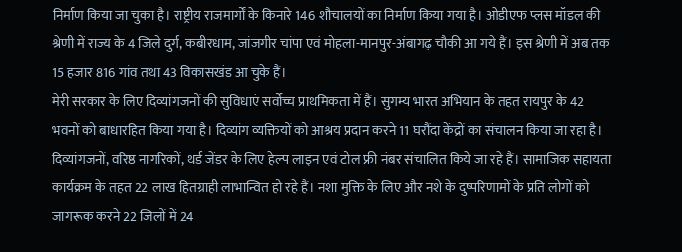निर्माण किया जा चुका है। राष्ट्रीय राजमार्गों के किनारे 146 शौचालयों का निर्माण किया गया है। ओडीएफ प्लस मॉडल की श्रेणी में राज्य के 4 जिले दुर्ग, कबीरधाम, जांजगीर चांपा एवं मोहला-मानपुर-अंबागढ़ चौकी आ गये हैं। इस श्रेणी में अब तक 15 हजार 816 गांव तथा 43 विकासखंड आ चुके हैं।
मेरी सरकार के लिए दिव्यांगजनों की सुविधाएं सर्वोच्च प्राथमिकता में हैं। सुगम्य भारत अभियान के तहत रायपुर के 42 भवनों को बाधारहित किया गया है। दिव्यांग व्यक्तियों को आश्रय प्रदान करने 11 घरौंदा केंद्रों का संचालन किया जा रहा है। दिव्यांगजनों, वरिष्ठ नागरिकों, थर्ड जेंडर के लिए हेल्प लाइन एवं टोल फ्री नंबर संचालित किये जा रहे हैं। सामाजिक सहायता कार्यक्रम के तहत 22 लाख हितग्राही लाभान्वित हो रहे हैं। नशा मुक्ति के लिए और नशे के दुष्परिणामों के प्रति लोगों को जागरूक करने 22 जिलों में 24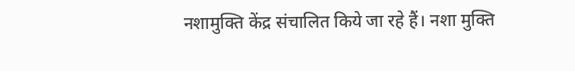नशामुक्ति केंद्र संचालित किये जा रहे हैं। नशा मुक्ति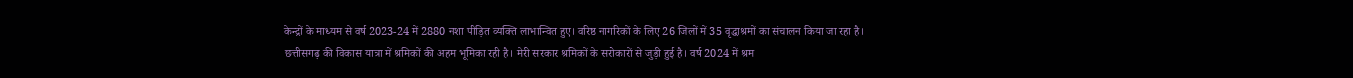केन्द्रों के माध्यम से वर्ष 2023-24 में 2880 नशा पीड़ित व्यक्ति लाभान्वित हुए। वरिष्ठ नागरिकों के लिए 26 जिलों में 35 वृद्धाश्रमों का संचालन किया जा रहा है।
छत्तीसगढ़ की विकास यात्रा में श्रमिकों की अहम भूमिका रही है। मेरी सरकार श्रमिकों के सरोकारों से जुड़ी हुई है। वर्ष 2024 में श्रम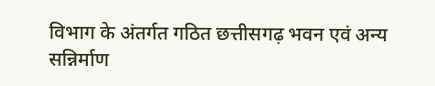विभाग के अंतर्गत गठित छत्तीसगढ़ भवन एवं अन्य सन्निर्माण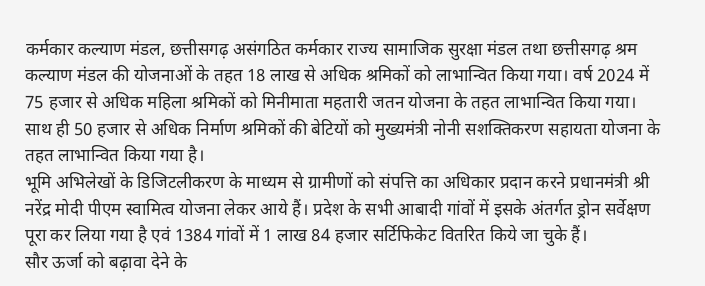कर्मकार कल्याण मंडल, छत्तीसगढ़ असंगठित कर्मकार राज्य सामाजिक सुरक्षा मंडल तथा छत्तीसगढ़ श्रम कल्याण मंडल की योजनाओं के तहत 18 लाख से अधिक श्रमिकों को लाभान्वित किया गया। वर्ष 2024 में 75 हजार से अधिक महिला श्रमिकों को मिनीमाता महतारी जतन योजना के तहत लाभान्वित किया गया। साथ ही 50 हजार से अधिक निर्माण श्रमिकों की बेटियों को मुख्यमंत्री नोनी सशक्तिकरण सहायता योजना के तहत लाभान्वित किया गया है।
भूमि अभिलेखों के डिजिटलीकरण के माध्यम से ग्रामीणों को संपत्ति का अधिकार प्रदान करने प्रधानमंत्री श्री नरेंद्र मोदी पीएम स्वामित्व योजना लेकर आये हैं। प्रदेश के सभी आबादी गांवों में इसके अंतर्गत ड्रोन सर्वेक्षण पूरा कर लिया गया है एवं 1384 गांवों में 1 लाख 84 हजार सर्टिफिकेट वितरित किये जा चुके हैं।
सौर ऊर्जा को बढ़ावा देने के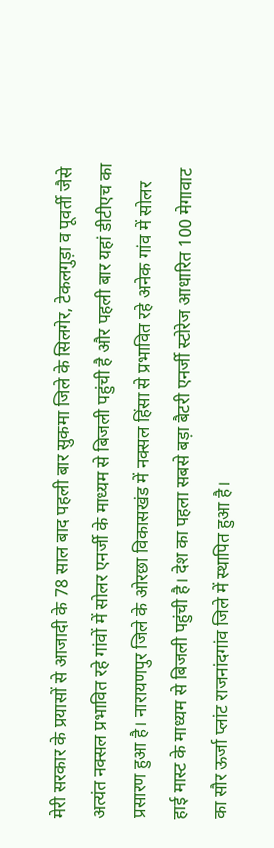मेरी सरकार के प्रयासों से आजादी के 78 साल बाद पहली बार सुकमा जिले के सिलगेर, टेकलगुड़ा व पूवर्ती जैसे अत्यंत नक्सल प्रभावित रहे गांवों में सोलर एनर्जी के माध्यम से बिजली पहुंची है और पहली बार यहां डीटीएच का प्रसारण हुआ है। नारायणपुर जिले के ओरछा विकासखंड में नक्सल हिंसा से प्रभावित रहे अनेक गांव में सोलर हाई मास्ट के माध्यम से बिजली पहुंची है। देश का पहला सबसे बड़ा बैटरी एनर्जी स्टोरेज आधारित 100 मेगावाट का सौर ऊर्जा प्लांट राजनांदगांव जिले में स्थापित हुआ है।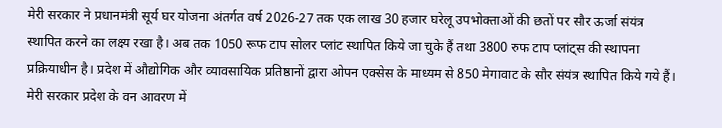मेरी सरकार ने प्रधानमंत्री सूर्य घर योजना अंतर्गत वर्ष 2026-27 तक एक लाख 30 हजार घरेलू उपभोक्ताओं की छतों पर सौर ऊर्जा संयंत्र स्थापित करने का लक्ष्य रखा है। अब तक 1050 रूफ टाप सोलर प्लांट स्थापित किये जा चुके हैं तथा 3800 रुफ टाप प्लांट्स की स्थापना प्रक्रियाधीन है। प्रदेश में औद्योगिक और व्यावसायिक प्रतिष्ठानों द्वारा ओपन एक्सेस के माध्यम से 850 मेगावाट के सौर संयंत्र स्थापित किये गये हैं।
मेरी सरकार प्रदेश के वन आवरण में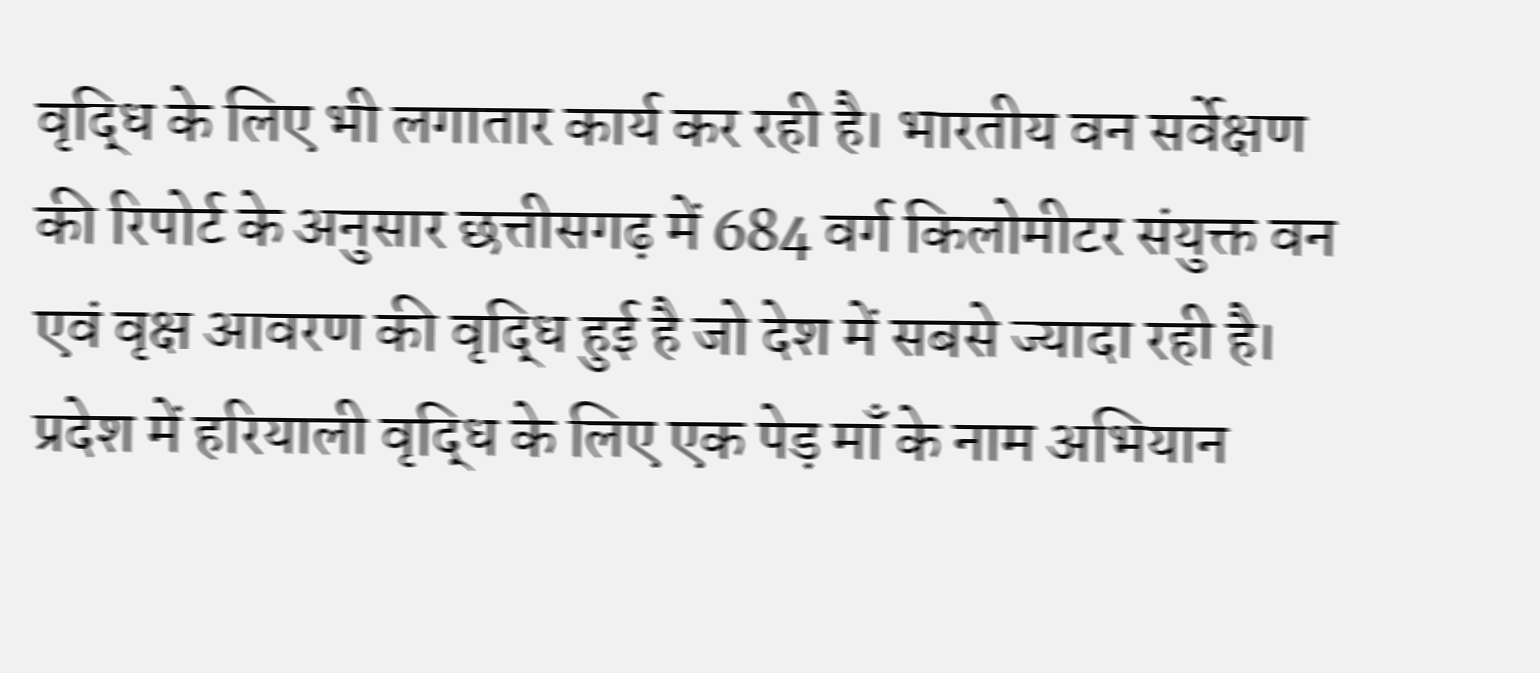वृद्धि के लिए भी लगातार कार्य कर रही है। भारतीय वन सर्वेक्षण की रिपोर्ट के अनुसार छत्तीसगढ़ में 684 वर्ग किलोमीटर संयुक्त वन एवं वृक्ष आवरण की वृद्धि हुई है जो देश में सबसे ज्यादा रही है। प्रदेश में हरियाली वृद्धि के लिए एक पेड़ माँ के नाम अभियान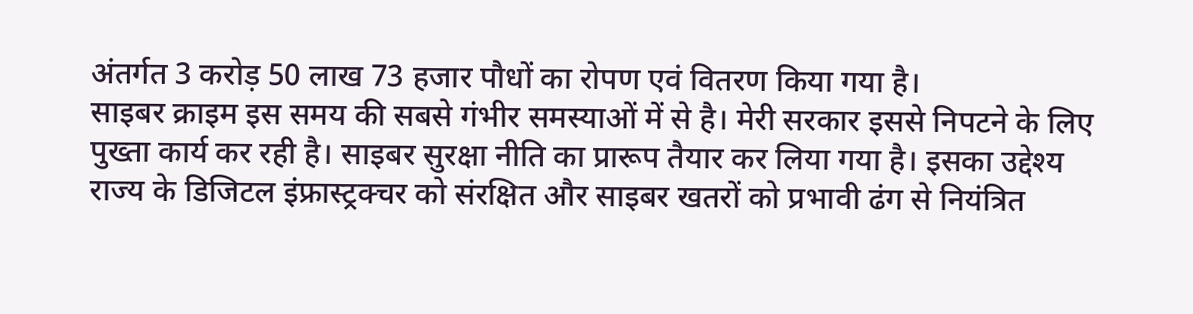अंतर्गत 3 करोड़ 50 लाख 73 हजार पौधों का रोपण एवं वितरण किया गया है।
साइबर क्राइम इस समय की सबसे गंभीर समस्याओं में से है। मेरी सरकार इससे निपटने के लिए पुख्ता कार्य कर रही है। साइबर सुरक्षा नीति का प्रारूप तैयार कर लिया गया है। इसका उद्देश्य राज्य के डिजिटल इंफ्रास्ट्रक्चर को संरक्षित और साइबर खतरों को प्रभावी ढंग से नियंत्रित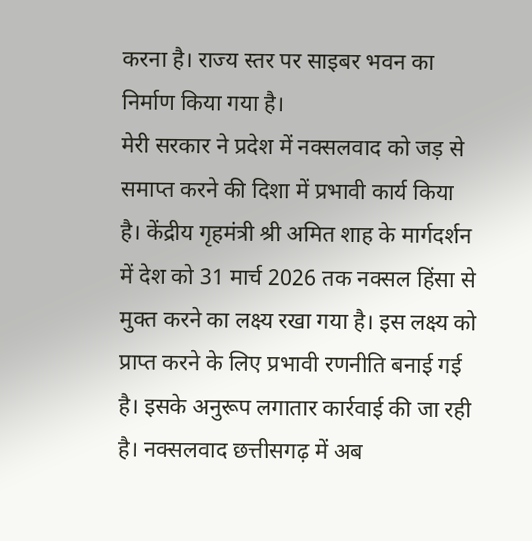करना है। राज्य स्तर पर साइबर भवन का निर्माण किया गया है।
मेरी सरकार ने प्रदेश में नक्सलवाद को जड़ से समाप्त करने की दिशा में प्रभावी कार्य किया है। केंद्रीय गृहमंत्री श्री अमित शाह के मार्गदर्शन में देश को 31 मार्च 2026 तक नक्सल हिंसा से मुक्त करने का लक्ष्य रखा गया है। इस लक्ष्य को प्राप्त करने के लिए प्रभावी रणनीति बनाई गई है। इसके अनुरूप लगातार कार्रवाई की जा रही है। नक्सलवाद छत्तीसगढ़ में अब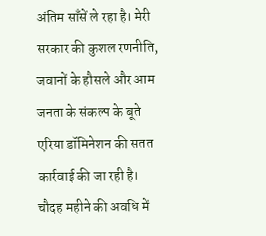अंतिम साँसें ले रहा है। मेरी सरकार की कुशल रणनीति, जवानों के हौसले और आम जनता के संकल्प के बूते एरिया डॉमिनेशन की सतत कार्रवाई की जा रही है। चौदह महीने की अवधि में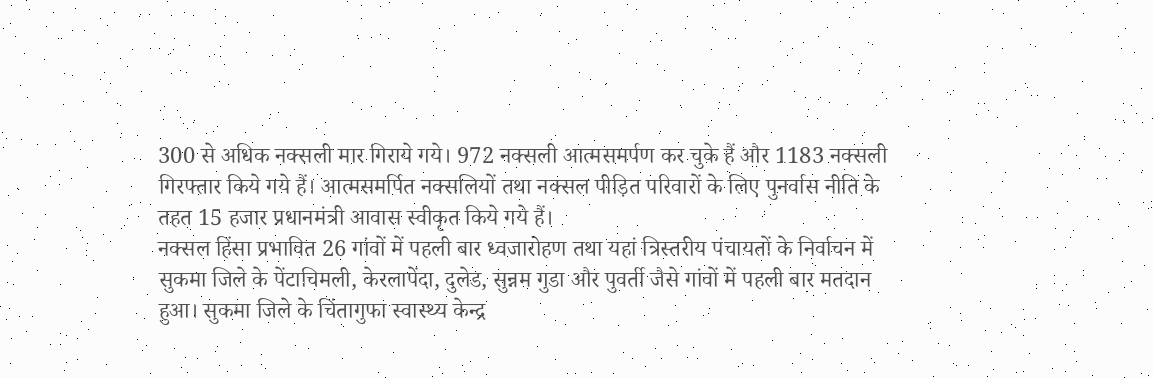300 से अधिक नक्सली मार गिराये गये। 972 नक्सली आत्मसमर्पण कर चुके हैं और 1183 नक्सली गिरफ्तार किये गये हैं। आत्मसमर्पित नक्सलियों तथा नक्सल पीड़ित परिवारों के लिए पुनर्वास नीति के तहत 15 हजार प्रधानमंत्री आवास स्वीकृत किये गये हैं।
नक्सल हिंसा प्रभावित 26 गांवों में पहली बार ध्वजारोहण तथा यहां त्रिस्तरीय पंचायतों के निर्वाचन में सुकमा जिले के पेंटाचिमली, केरलापेंदा, दुलेड, सुन्नम गुडा और पुवर्ती जैसे गांवों में पहली बार मतदान हुआ। सुकमा जिले के चिंतागुफा स्वास्थ्य केन्द्र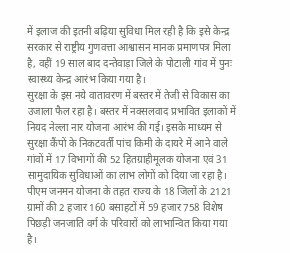में इलाज की इतनी बढ़िया सुविधा मिल रही है कि इसे केन्द्र सरकार से राष्ट्रीय गुणवत्ता आश्वासन मानक प्रमाणपत्र मिला है, वहीं 19 साल बाद दन्तेवाड़ा जिले के पोटाली गांव में पुनः स्वास्थ्य केन्द्र आरंभ किया गया है।
सुरक्षा के इस नये वातावरण में बस्तर में तेजी से विकास का उजाला फैल रहा है। बस्तर में नक्सलवाद प्रभावित इलाकों में नियद नेल्ला नार योजना आरंभ की गई। इसके माध्यम से सुरक्षा कैंपों के निकटवर्ती पांच किमी के दायरे में आने वाले गांवों में 17 विभागों की 52 हितग्राहीमूलक योजना एवं 31 सामुदायिक सुविधाओं का लाभ लोगों को दिया जा रहा है। पीएम जनमन योजना के तहत राज्य के 18 जिलों के 2121 ग्रामों की 2 हजार 160 बसाहटों में 59 हजार 758 विशेष पिछड़ी जनजाति वर्ग के परिवारों को लाभान्वित किया गया है।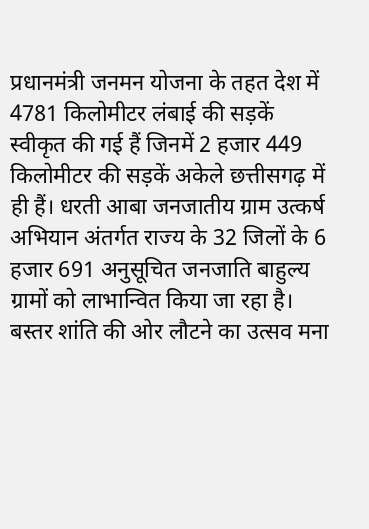प्रधानमंत्री जनमन योजना के तहत देश में 4781 किलोमीटर लंबाई की सड़कें स्वीकृत की गई हैं जिनमें 2 हजार 449 किलोमीटर की सड़कें अकेले छत्तीसगढ़ में ही हैं। धरती आबा जनजातीय ग्राम उत्कर्ष अभियान अंतर्गत राज्य के 32 जिलों के 6 हजार 691 अनुसूचित जनजाति बाहुल्य ग्रामों को लाभान्वित किया जा रहा है।
बस्तर शांति की ओर लौटने का उत्सव मना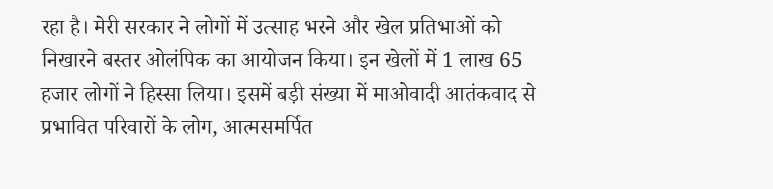रहा है। मेरी सरकार ने लोगों में उत्साह भरने और खेल प्रतिभाओं को निखारने बस्तर ओलंपिक का आयोजन किया। इन खेलों में 1 लाख 65 हजार लोगों ने हिस्सा लिया। इसमें बड़ी संख्या में माओवादी आतंकवाद से प्रभावित परिवारों के लोग, आत्मसमर्पित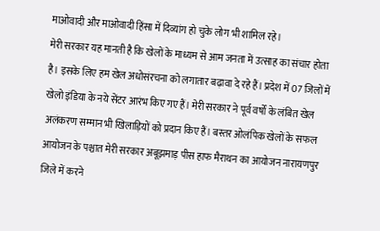माओवादी और माओवादी हिंसा में दिव्यांग हो चुके लोग भी शामिल रहे।
मेरी सरकार यह मानती है कि खेलों के माध्यम से आम जनता में उत्साह का संचार होता है। इसके लिए हम खेल अधोसंरचना को लगातार बढ़ावा दे रहे हैं। प्रदेश में 07 जिलों में खेलो इंडिया के नये सेंटर आरंभ किए गए हैं। मेरी सरकार ने पूर्व वर्षों के लंबित खेल अलंकरण सम्मान भी खिलाड़ियों को प्रदान किए हैं। बस्तर ओलंपिक खेलों के सफल आयोजन के पश्चात मेरी सरकार अबूझमाड़ पीस हाफ मैराथन का आयोजन नारायणपुर जिले में करने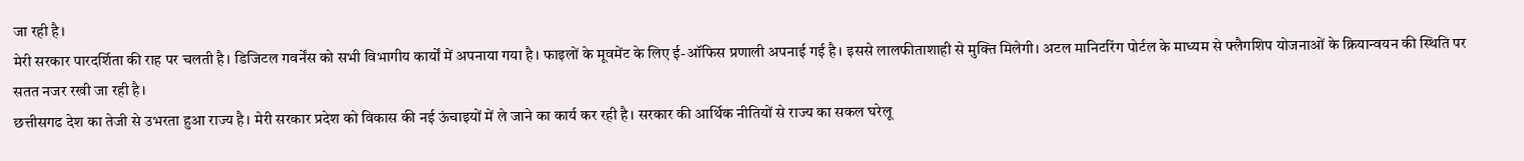जा रही है।
मेरी सरकार पारदर्शिता की राह पर चलती है। डिजिटल गवर्नेंस को सभी विभागीय कार्यों में अपनाया गया है। फाइलों के मूवमेंट के लिए ई-ऑफिस प्रणाली अपनाई गई है। इससे लालफीताशाही से मुक्ति मिलेगी। अटल मानिटरिंग पोर्टल के माध्यम से फ्लैगशिप योजनाओं के क्रियान्वयन की स्थिति पर सतत नजर रखी जा रही है।
छत्तीसगढ देश का तेजी से उभरता हुआ राज्य है। मेरी सरकार प्रदेश को विकास की नई ऊंचाइयों में ले जाने का कार्य कर रही है। सरकार की आर्थिक नीतियों से राज्य का सकल घरेलू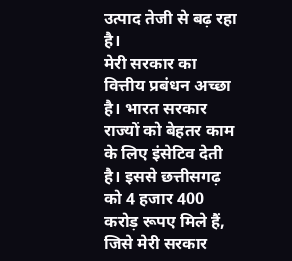उत्पाद तेजी से बढ़ रहा है।
मेरी सरकार का वित्तीय प्रबंधन अच्छा है। भारत सरकार राज्यों को बेहतर काम के लिए इंसेटिव देती है। इससे छत्तीसगढ़ को 4 हजार 400 करोड़ रूपए मिले हैं, जिसे मेरी सरकार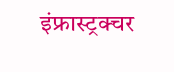इंफ्रास्ट्रक्चर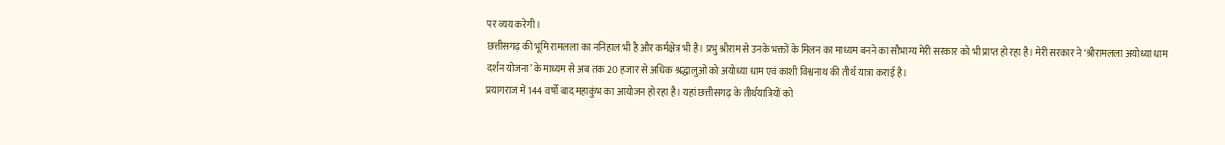पर व्यय करेगी।
छत्तीसगढ़ की भूमि रामलला का ननिहाल भी है और कर्मक्षेत्र भी है। प्रभु श्रीराम से उनके भक्तों के मिलन का माध्यम बनने का सौभाग्य मेरी सरकार को भी प्राप्त हो रहा है। मेरी सरकार ने ‘श्रीरामलला अयोध्या धाम दर्शन योजना’ के माध्यम से अब तक 20 हजार से अधिक श्रद्धालुओं को अयोध्या धाम एवं काशी विश्वनाथ की तीर्थ यात्रा कराई है।
प्रयागराज में 144 वर्षों बाद महाकुंभ का आयोजन हो रहा है। यहां छत्तीसगढ़ के तीर्थयात्रियों को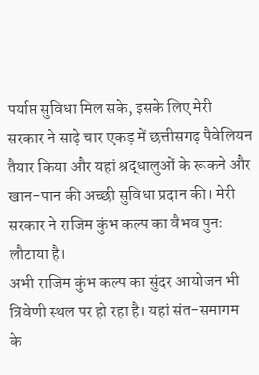पर्याप्त सुविधा मिल सके, इसके लिए मेरी सरकार ने साढ़े चार एकड़ में छत्तीसगढ़ पैवेलियन तैयार किया और यहां श्रद्धालुओं के रूकने और खान-पान की अच्छी सुविधा प्रदान की। मेरी सरकार ने राजिम कुंभ कल्प का वैभव पुनः लौटाया है।
अभी राजिम कुंभ कल्प का सुंदर आयोजन भी त्रिवेणी स्थल पर हो रहा है। यहां संत-समागम के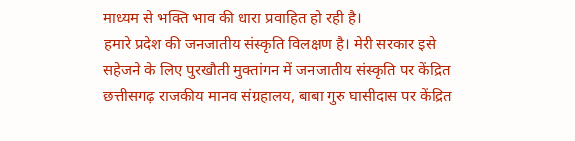माध्यम से भक्ति भाव की धारा प्रवाहित हो रही है।
हमारे प्रदेश की जनजातीय संस्कृति विलक्षण है। मेरी सरकार इसे सहेजने के लिए पुरखौती मुक्तांगन में जनजातीय संस्कृति पर केंद्रित छत्तीसगढ़ राजकीय मानव संग्रहालय, बाबा गुरु घासीदास पर केंद्रित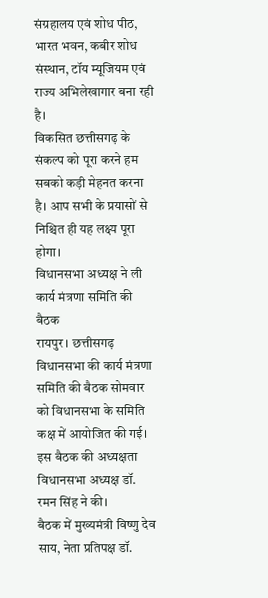संग्रहालय एवं शोध पीठ, भारत भवन, कबीर शोध संस्थान, टॉय म्यूजियम एवं राज्य अभिलेखागार बना रही है।
विकसित छत्तीसगढ़ के संकल्प को पूरा करने हम सबको कड़ी मेहनत करना है। आप सभी के प्रयासों से निश्चित ही यह लक्ष्य पूरा होगा।
विधानसभा अध्यक्ष ने ली कार्य मंत्रणा समिति की बैठक
रायपुर । छत्तीसगढ़ विधानसभा की कार्य मंत्रणा समिति की बैठक सोमवार को विधानसभा के समिति कक्ष में आयोजित की गई। इस बैठक की अध्यक्षता विधानसभा अध्यक्ष डॉ. रमन सिंह ने की।
बैठक में मुख्यमंत्री विष्णु देव साय, नेता प्रतिपक्ष डॉ.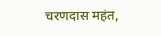चरणदास महंत,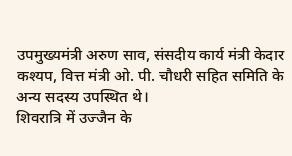उपमुख्यमंत्री अरुण साव, संसदीय कार्य मंत्री केदार कश्यप, वित्त मंत्री ओ. पी. चौधरी सहित समिति के अन्य सदस्य उपस्थित थे।
शिवरात्रि में उज्जैन के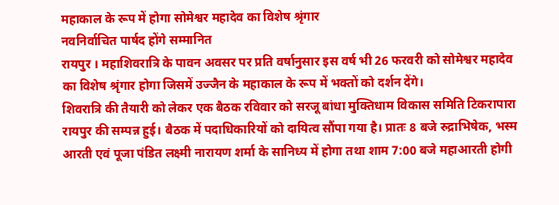महाकाल के रूप में होगा सोमेश्वर महादेव का विशेष श्रृंगार
नवनिर्वाचित पार्षद होंगे सम्मानित
रायपुर । महाशिवरात्रि के पावन अवसर पर प्रति वर्षानुसार इस वर्ष भी 26 फरवरी को सोमेश्वर महादेव का विशेष श्रृंगार होगा जिसमें उज्जैन के महाकाल के रूप में भक्तों को दर्शन देंगे।
शिवरात्रि की तैयारी को लेकर एक बैठक रविवार को सरजू बांधा मुक्तिधाम विकास समिति टिकरापारा रायपुर की सम्पन्न हुई। बैठक में पदाधिकारियों को दायित्व सौंपा गया है। प्रातः 8 बजे रुद्राभिषेक, भस्म आरती एवं पूजा पंडित लक्ष्मी नारायण शर्मा के सानिध्य में होगा तथा शाम 7:00 बजे महाआरती होगी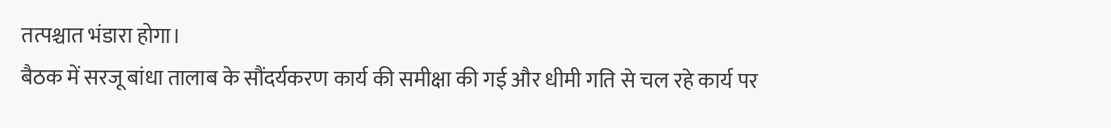तत्पश्चात भंडारा होगा।
बैठक में सरजू बांधा तालाब के सौंदर्यकरण कार्य की समीक्षा की गई और धीमी गति से चल रहे कार्य पर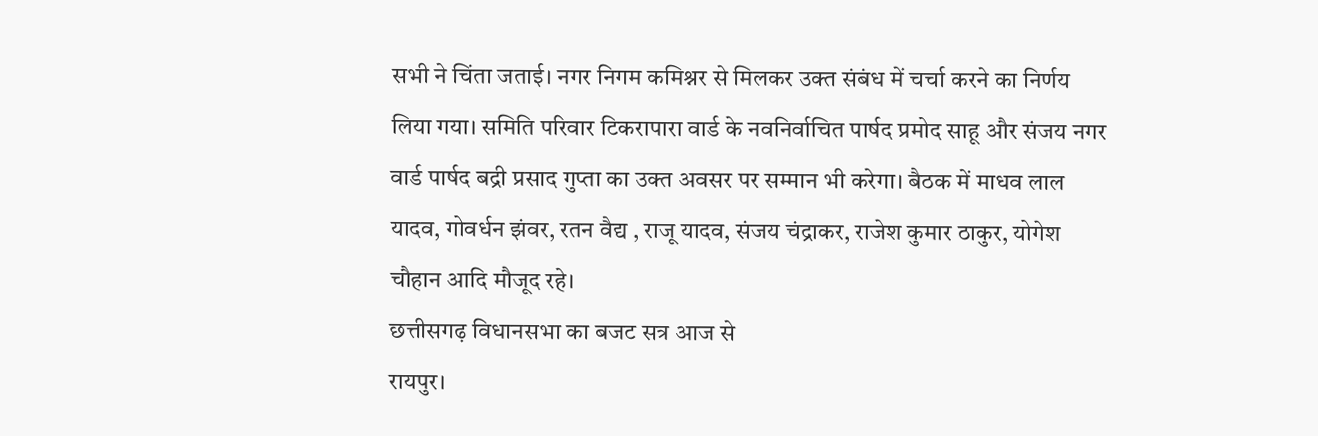सभी ने चिंता जताई। नगर निगम कमिश्नर से मिलकर उक्त संबंध में चर्चा करने का निर्णय लिया गया। समिति परिवार टिकरापारा वार्ड के नवनिर्वाचित पार्षद प्रमोद साहू और संजय नगर वार्ड पार्षद बद्री प्रसाद गुप्ता का उक्त अवसर पर सम्मान भी करेगा। बैठक में माधव लाल यादव, गोवर्धन झंवर, रतन वैद्य , राजू यादव, संजय चंद्राकर, राजेश कुमार ठाकुर, योगेश चौहान आदि मौजूद रहे।
छत्तीसगढ़ विधानसभा का बजट सत्र आज से
रायपुर।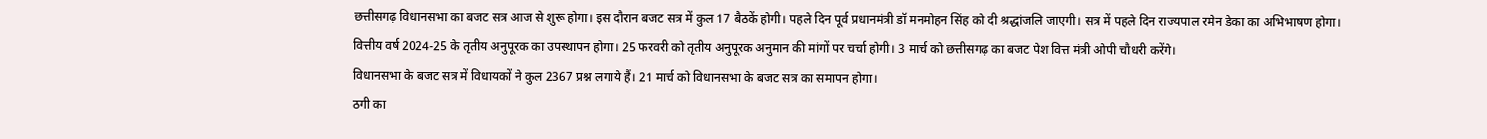छत्तीसगढ़ विधानसभा का बजट सत्र आज से शुरू होगा। इस दौरान बजट सत्र में कुल 17 बैठकें होगी। पहले दिन पूर्व प्रधानमंत्री डॉ मनमोहन सिंह को दी श्रद्धांजलि जाएगी। सत्र में पहले दिन राज्यपाल रमेन डेका का अभिभाषण होगा।
वित्तीय वर्ष 2024-25 के तृतीय अनुपूरक का उपस्थापन होगा। 25 फरवरी को तृतीय अनुपूरक अनुमान की मांगों पर चर्चा होगी। 3 मार्च को छत्तीसगढ़ का बजट पेश वित्त मंत्री ओपी चौधरी करेंगे।
विधानसभा के बजट सत्र में विधायकों ने कुल 2367 प्रश्न लगाये हैं। 21 मार्च को विधानसभा के बजट सत्र का समापन होगा।
ठगी का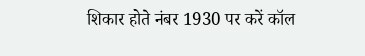शिकार होते नंबर 1930 पर करें कॉल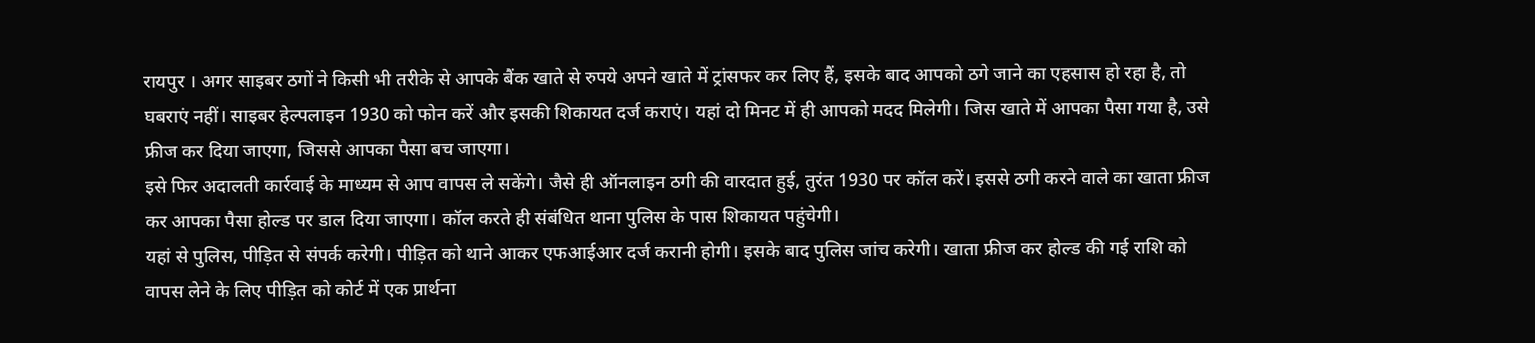रायपुर । अगर साइबर ठगों ने किसी भी तरीके से आपके बैंक खाते से रुपये अपने खाते में ट्रांसफर कर लिए हैं, इसके बाद आपको ठगे जाने का एहसास हो रहा है, तो घबराएं नहीं। साइबर हेल्पलाइन 1930 को फोन करें और इसकी शिकायत दर्ज कराएं। यहां दो मिनट में ही आपको मदद मिलेगी। जिस खाते में आपका पैसा गया है, उसे फ्रीज कर दिया जाएगा, जिससे आपका पैसा बच जाएगा।
इसे फिर अदालती कार्रवाई के माध्यम से आप वापस ले सकेंगे। जैसे ही ऑनलाइन ठगी की वारदात हुई, तुरंत 1930 पर कॉल करें। इससे ठगी करने वाले का खाता फ्रीज कर आपका पैसा होल्ड पर डाल दिया जाएगा। कॉल करते ही संबंधित थाना पुलिस के पास शिकायत पहुंचेगी।
यहां से पुलिस, पीड़ित से संपर्क करेगी। पीड़ित को थाने आकर एफआईआर दर्ज करानी होगी। इसके बाद पुलिस जांच करेगी। खाता फ्रीज कर होल्ड की गई राशि को वापस लेने के लिए पीड़ित को कोर्ट में एक प्रार्थना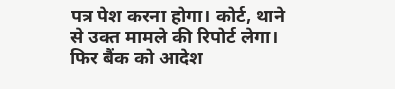पत्र पेश करना होगा। कोर्ट, थाने से उक्त मामले की रिपोर्ट लेगा। फिर बैंक को आदेश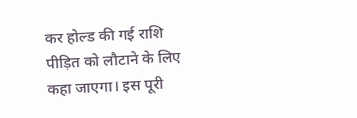कर होल्ड की गई राशि पीड़ित को लौटाने के लिए कहा जाएगा। इस पूरी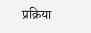प्रक्रिया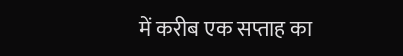में करीब एक सप्ताह का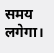समय लगेगा।